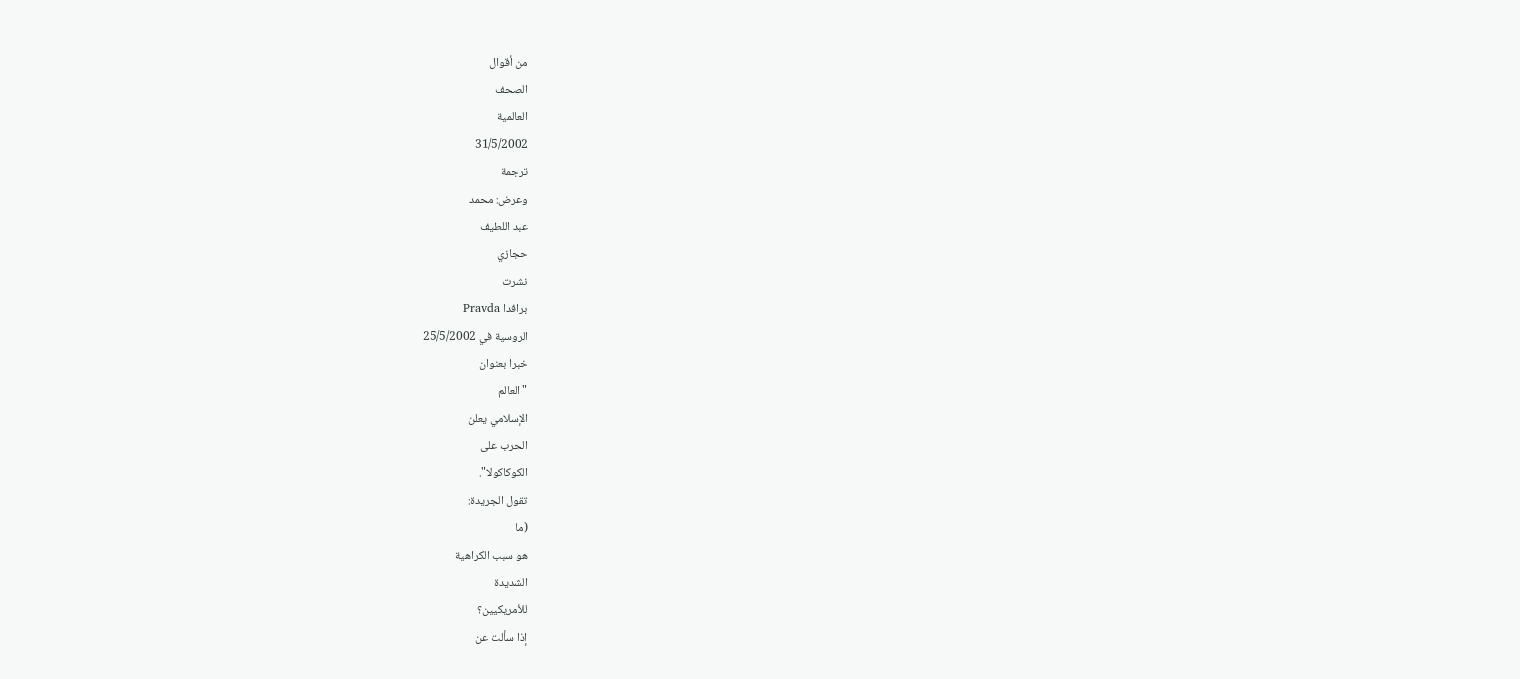من أقوال
الصحف
العالمية
31/5/2002
ترجمة
وعرض: محمد
عبد اللطيف
حجازي
نشرت
برافدا Pravda
الروسية في 25/5/2002
خبرا بعنوان
"العالم
الإسلامي يعلن
الحرب على
الكوكاكولا".
تقول الجريدة:
(ما
هو سبب الكراهية
الشديدة
للأمريكيين؟
إذا سألت عن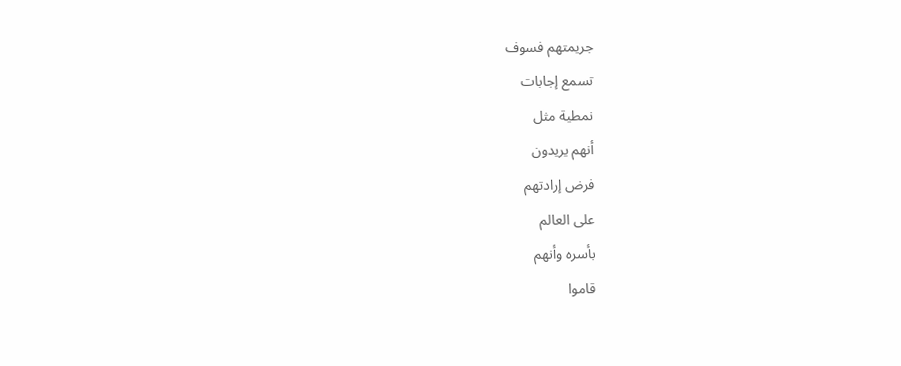جريمتهم فسوف
تسمع إجابات
نمطية مثل
أنهم يريدون
فرض إرادتهم
على العالم
بأسره وأنهم
قاموا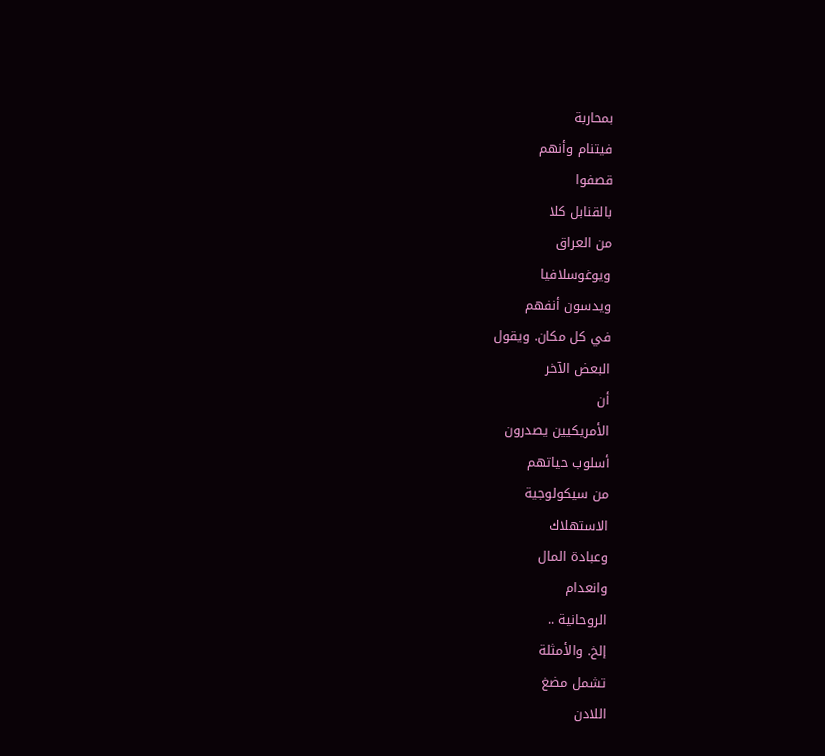بمحاربة
فيتنام وأنهم
قصفوا
بالقنابل كلا
من العراق
ويوغوسلافيا
ويدسون أنفهم
في كل مكان. ويقول
البعض الآخر
أن
الأمريكيين يصدرون
أسلوب حياتهم
من سيكولوجية
الاستهلاك
وعبادة المال
وانعدام
الروحانية ..
إلخ. والأمثلة
تشمل مضغ
اللادن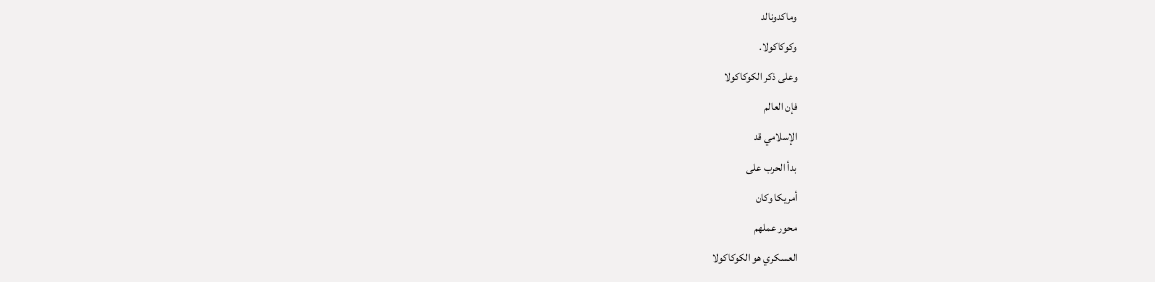وماكدونالد
وكوكاكولا.
وعلى ذكر الكوكاكولا
فإن العالم
الإسلامي قد
بدأ الحرب على
أمريكا وكان
محور عملهم
العسكري هو الكوكاكولا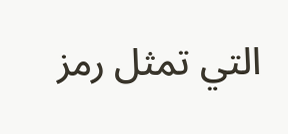التي تمثل رمز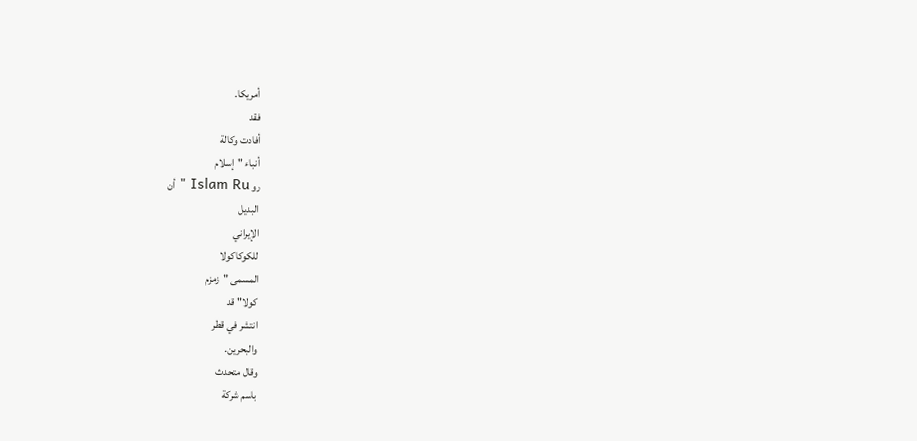أمريكا.
فقد
أفادت وكالة
أنباء "إسلام
رو Islam Ru " أن
البديل
الإيراني
للكوكاكولا
المسمى "زمزم
كولا" قد
انتشر في قطر
والبحرين.
وقال متحدث
باسم شركة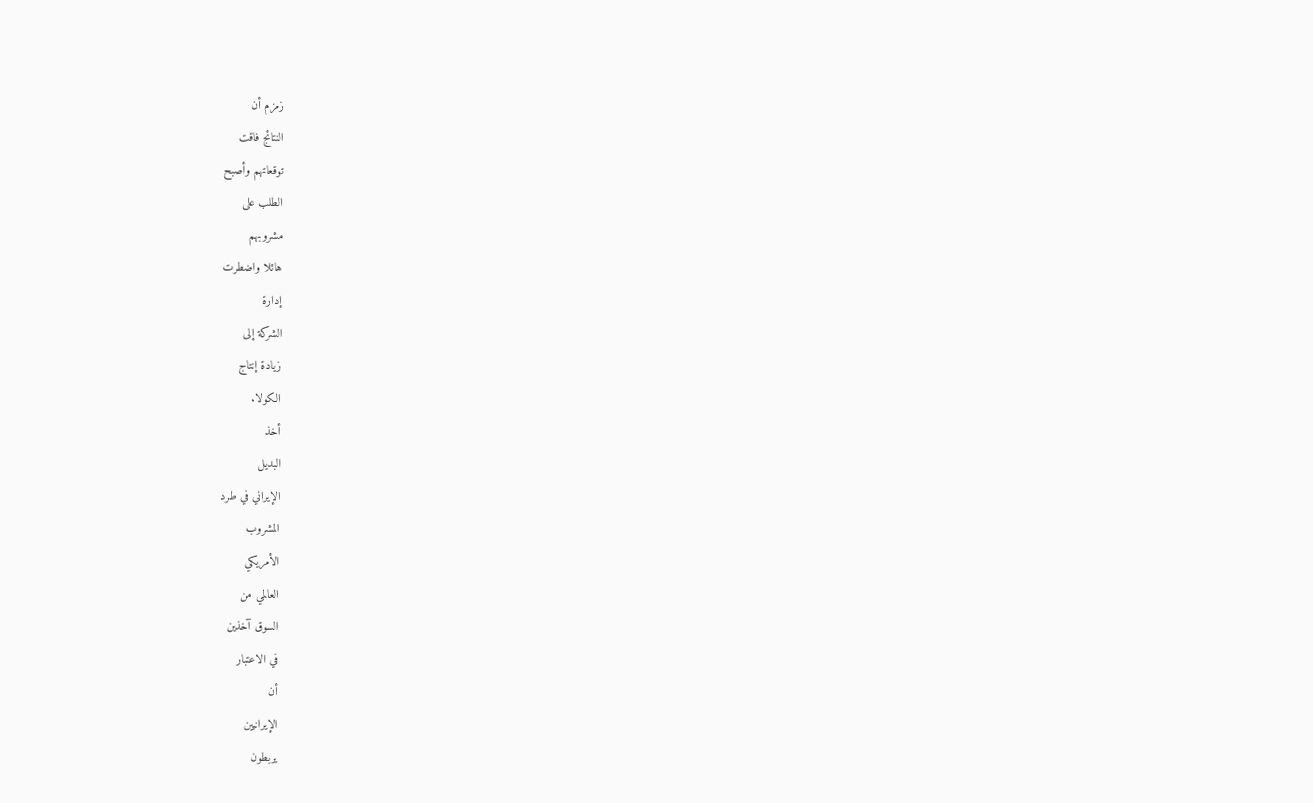زمزم أن
النتائج فاقت
توقعاتهم وأصبح
الطلب على
مشروبهم
هائلا واضطرت
إدارة
الشركة إلى
زيادة إنتاج
الكولا.
أخذ
البديل
الإيراني في طرد
المشروب
الأمريكي
العالمي من
السوق آخذين
في الاعتبار
أن
الإيرانيين
يربطون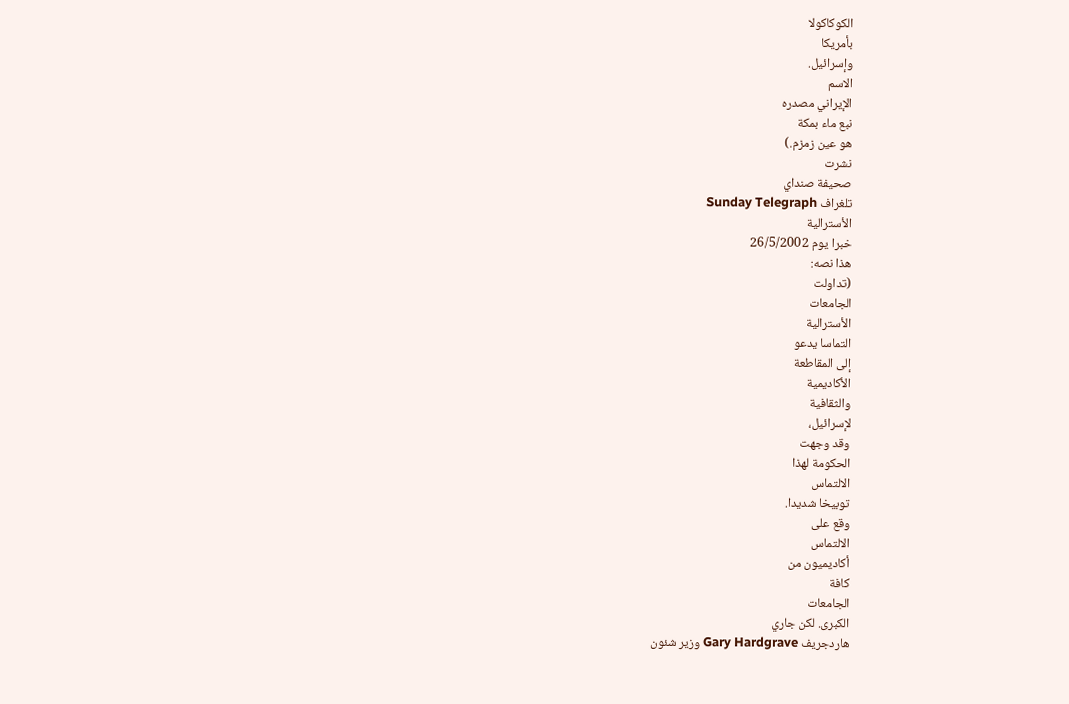الكوكاكولا
بأمريكا
وإسرائيل.
الاسم
الإيراني مصدره
نبع ماء بمكة
هو عين زمزم.)
نشرت
صحيفة صنداي
تلغراف Sunday Telegraph
الأسترالية
خبرا يوم 26/5/2002
هذا نصه:
(تداولت
الجامعات
الأسترالية
التماسا يدعو
إلى المقاطعة
الأكاديمية
والثقافية
لإسرائيل،
وقد وجهت
الحكومة لهذا
الالتماس
توبيخا شديدا.
وقع على
الالتماس
أكاديميون من
كافة
الجامعات
الكبرى. لكن جاري
هاردجريف Gary Hardgrave وزير شئون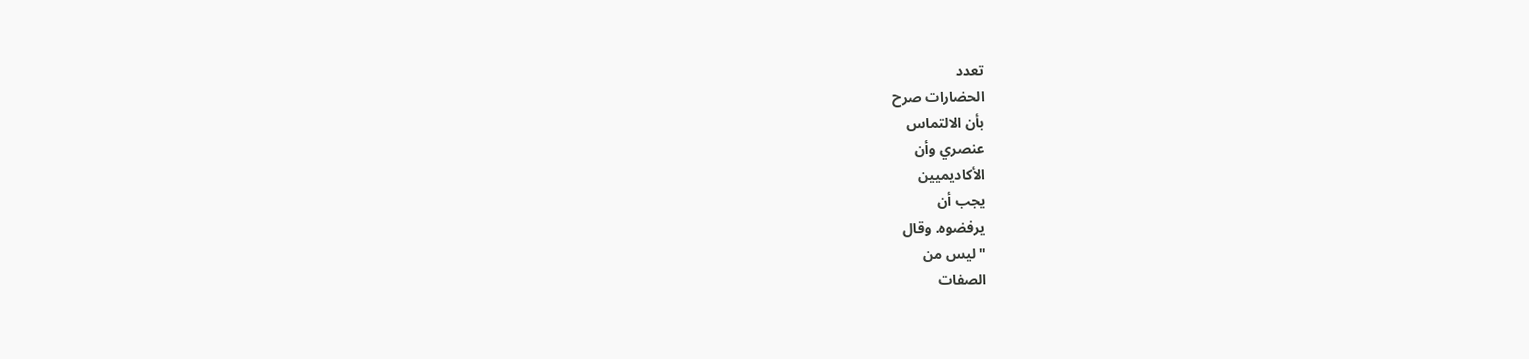تعدد
الحضارات صرح
بأن الالتماس
عنصري وأن
الأكاديميين
يجب أن
يرفضوه. وقال
"ليس من
الصفات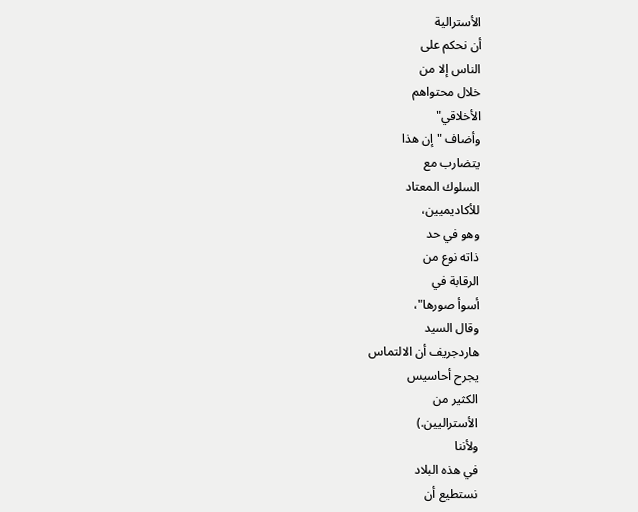الأسترالية
أن نحكم على
الناس إلا من
خلال محتواهم
الأخلاقي"
وأضاف "إن هذا
يتضارب مع
السلوك المعتاد
للأكاديميين،
وهو في حد
ذاته نوع من
الرقابة في
أسوأ صورها"،
وقال السيد
هاردجريف أن الالتماس
يجرح أحاسيس
الكثير من
الأستراليين.)
ولأننا
في هذه البلاد
نستطيع أن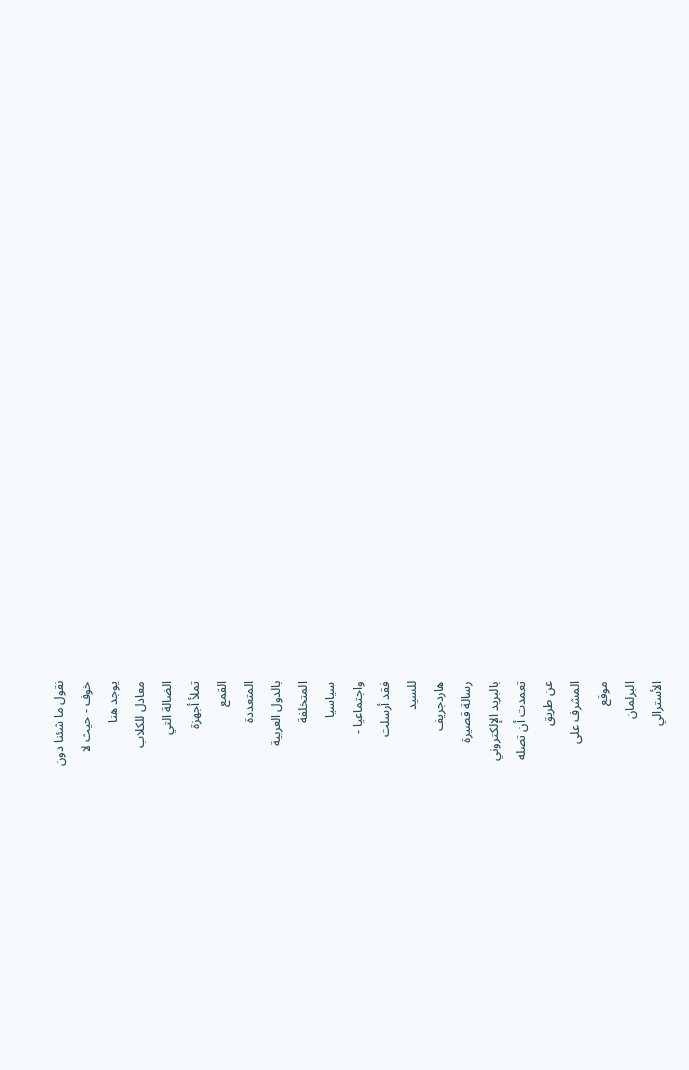نقول ما شئنا دون
خوف - حيث لا
يوجد هنا
معادل للكلاب
الضالة التي
تملأ أجهزة
القمع
المتعددة
بالدول العربية
المتخلفة
سياسيا
واجتماعيا -
فقد أرسلت
للسيد
هاردجريف
رسالة قصيرة
بالبريد الإلكتروني
تعمدت أن تصله
عن طريق
المشرف على
موقع
البرلمان
الأسترالي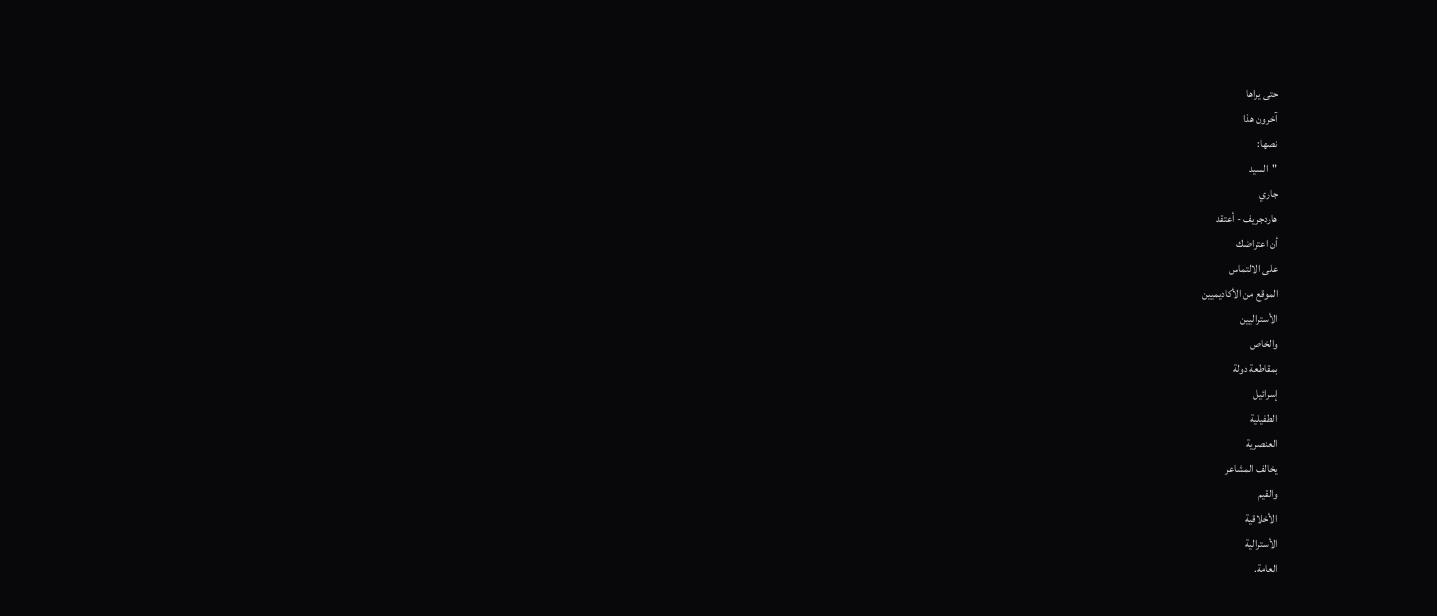حتى يراها
آخرون هذا
نصها:
"السيد
جاري
هاردجريف - أعتقد
أن اعتراضك
على الالتماس
الموقع من الأكاديميين
الأستراليين
والخاص
بمقاطعة دولة
إسرائيل
الطفيلية
العنصرية
يخالف المشاعر
والقيم
الأخلاقية
الأسترالية
العامة.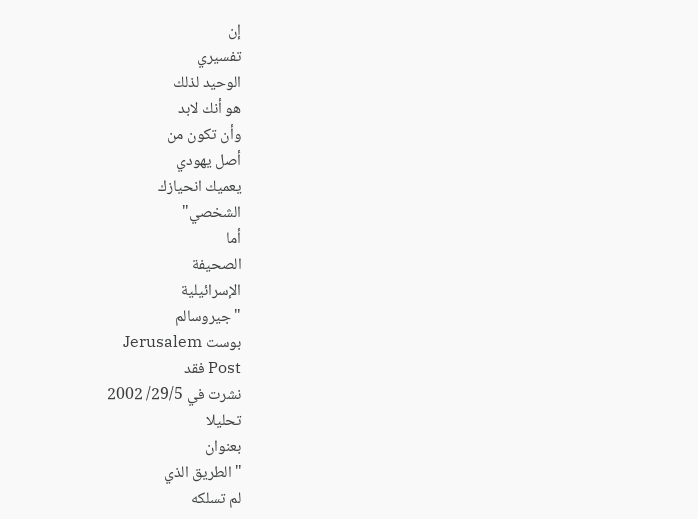إن
تفسيري
الوحيد لذلك
هو أنك لابد
وأن تكون من
أصل يهودي
يعميك انحيازك
الشخصي"
أما
الصحيفة
الإسرائيلية
"جيروسالم
بوست Jerusalem
Post فقد
نشرت في 29/5/ 2002
تحليلا
بعنوان
"الطريق الذي
لم تسلكه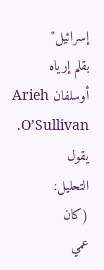إسرائيل"
بقلم إرياه
أوسلفان Arieh O’Sullivan. يقول
التحليل:
(كان
عمي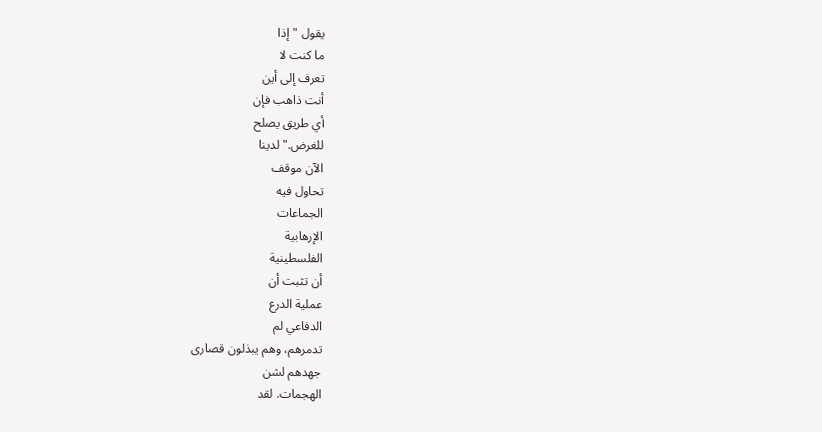يقول "إذا
ما كنت لا
تعرف إلى أين
أنت ذاهب فإن
أي طريق يصلح
للغرض." لدينا
الآن موقف
تحاول فيه
الجماعات
الإرهابية
الفلسطينية
أن تثبت أن
عملية الدرع
الدفاعي لم
تدمرهم، وهم يبذلون قصارى
جهدهم لشن
الهجمات. لقد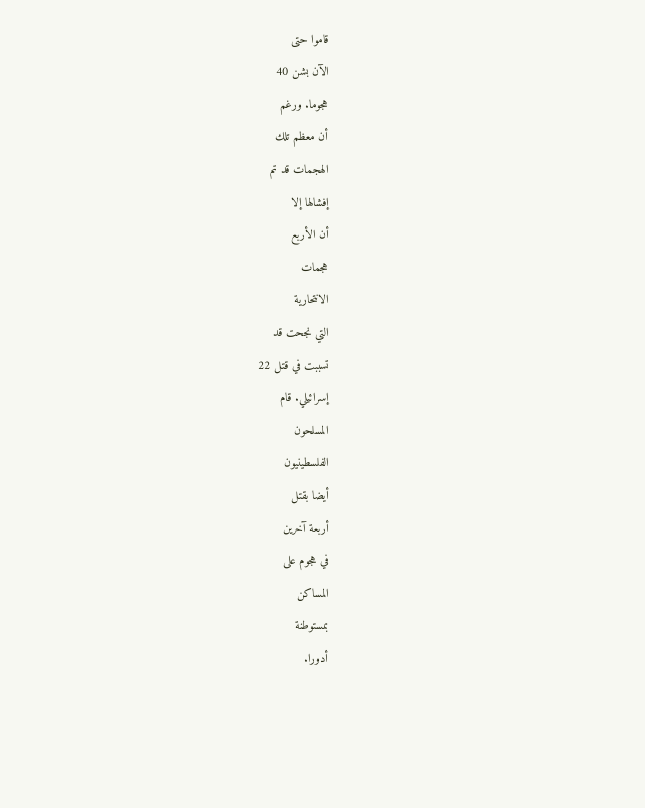قاموا حتى
الآن بشن 40
هجوما. ورغم
أن معظم تلك
الهجمات قد تم
إفشالها إلا
أن الأربع
هجمات
الانتحارية
التي نجحت قد
تسببت في قتل 22
إسرائيلي. قام
المسلحون
الفلسطينيون
أيضا بقتل
أربعة آخرين
في هجوم على
المساكن
بمستوطنة
أدورا.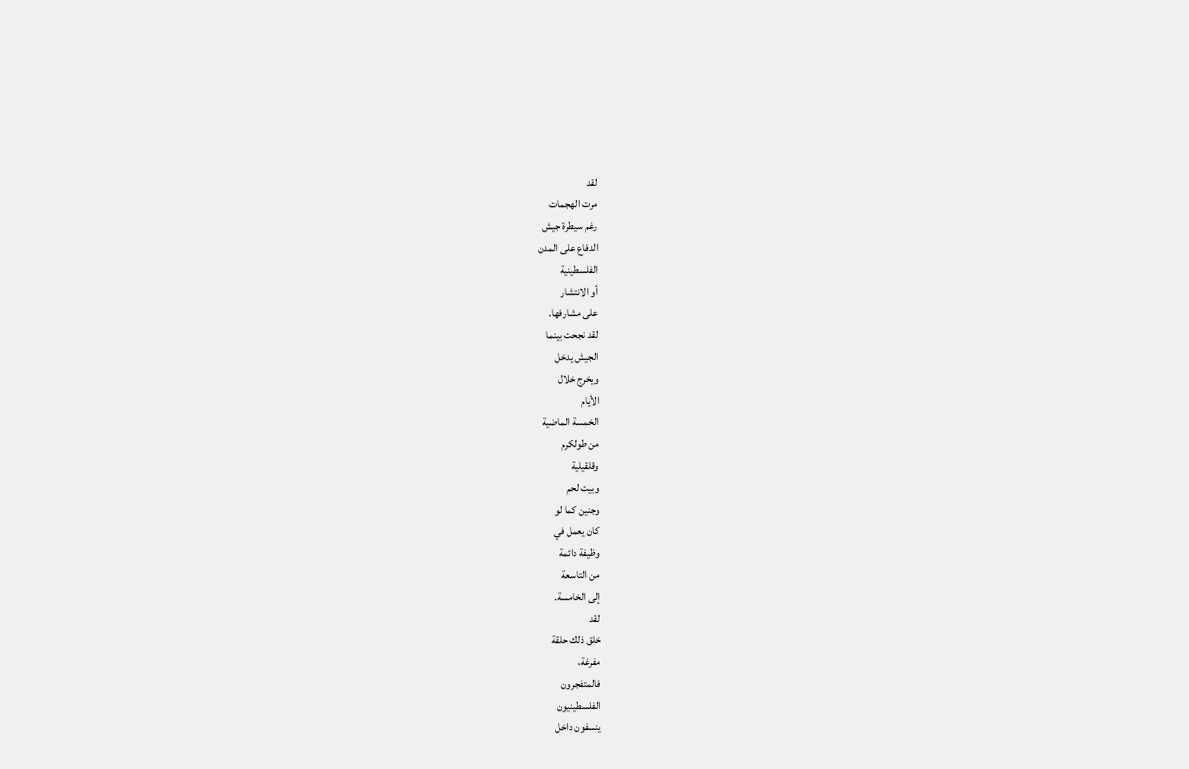لقد
مرت الهجمات
رغم سيطرة جيش
الدفاع على المدن
الفلسطينية
أو الانتشار
على مشارفها.
لقد نجحت بينما
الجيش يدخل
ويخرج خلال
الأيام
الخمسة الماضية
من طولكرم
وقلقيلية
وبيت لحم
وجنين كما لو
كان يعمل في
وظيفة دائمة
من التاسعة
إلى الخامسة.
لقد
خلق ذلك حلقة
مفرغة،
فالمتفجرون
الفلسطينيون
ينسفون داخل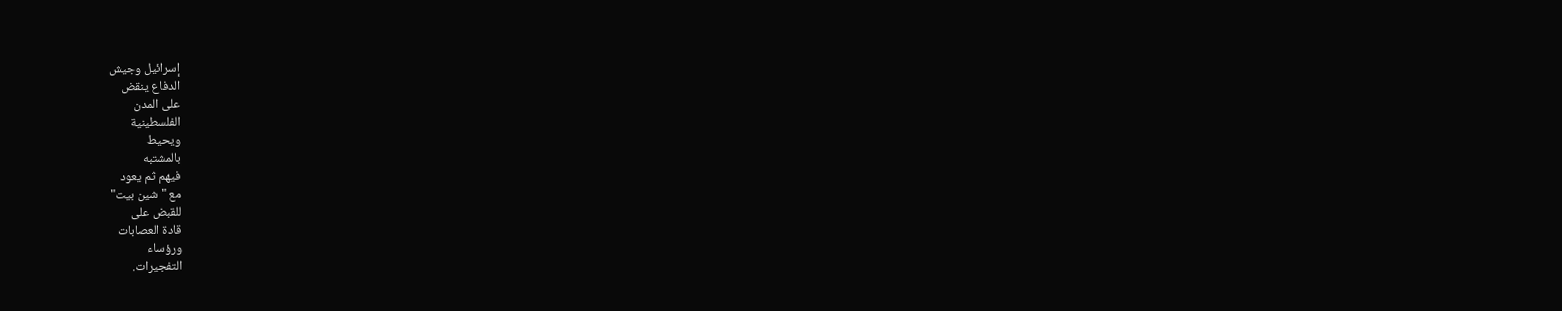إسرائيل وجيش
الدفاع ينقض
على المدن
الفلسطينية
ويحيط
بالمشتبه
فيهم ثم يعود
مع "شين بيت"
للقبض على
قادة العصابات
ورؤساء
التفجيرات.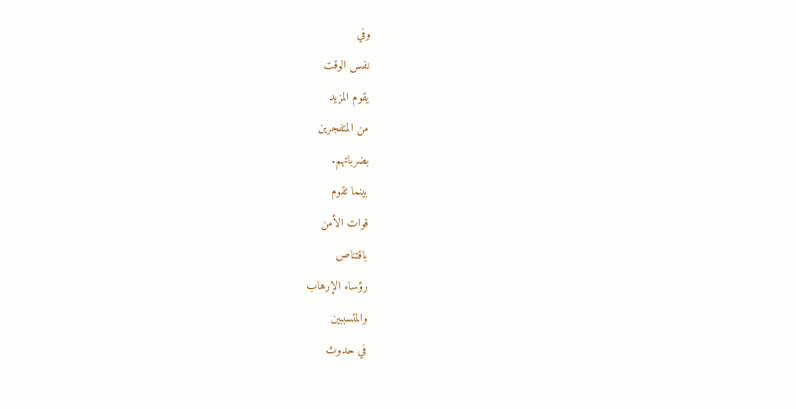وفي
نفس الوقت
يقوم المزيد
من المتفجرين
بضرباتهم.
بينما تقوم
قوات الأمن
باقتناص
رؤساء الإرهاب
والمتسببين
في حدوث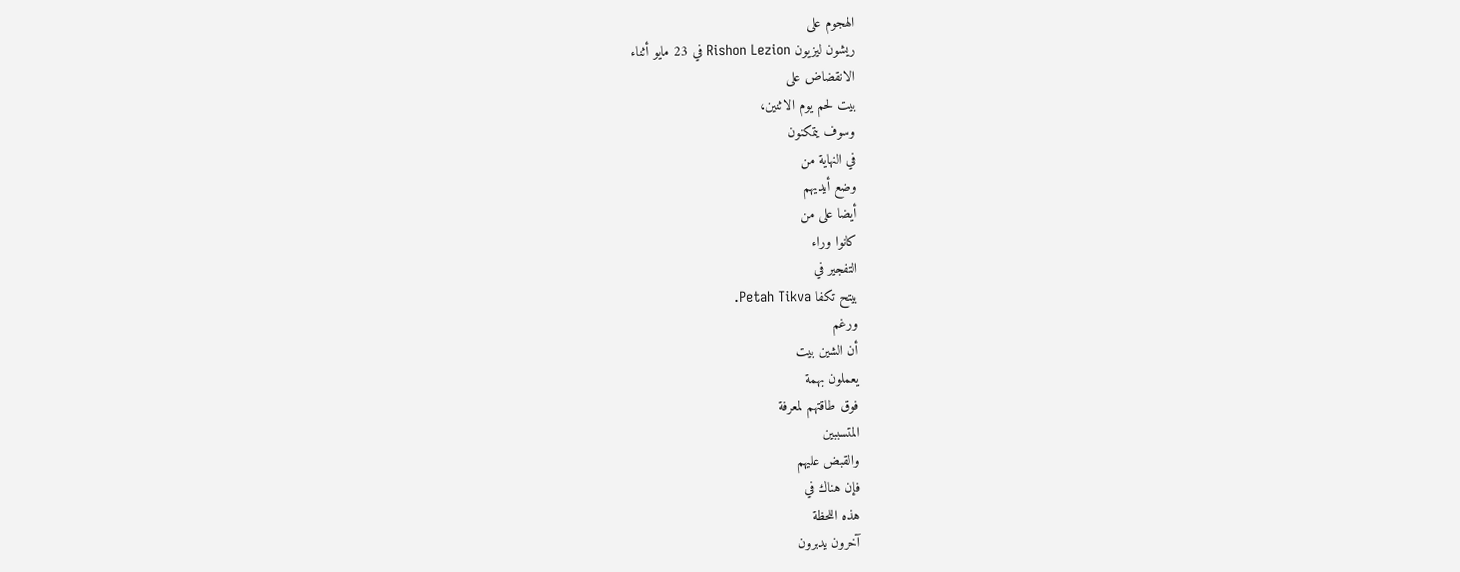الهجوم على
ريشون ليزيون Rishon Lezion في 23 مايو أثناء
الانقضاض على
بيت لحم يوم الاثنين،
وسوف يتمكنون
في النهاية من
وضع أيديهم
أيضا على من
كانوا وراء
التفجير في
بيتح تكفا Petah Tikva.
ورغم
أن الشين بيت
يعملون بهمة
فوق طاقتهم لمعرفة
المتسببين
والقبض عليهم
فإن هناك في
هذه اللحظة
آخرون يدبرون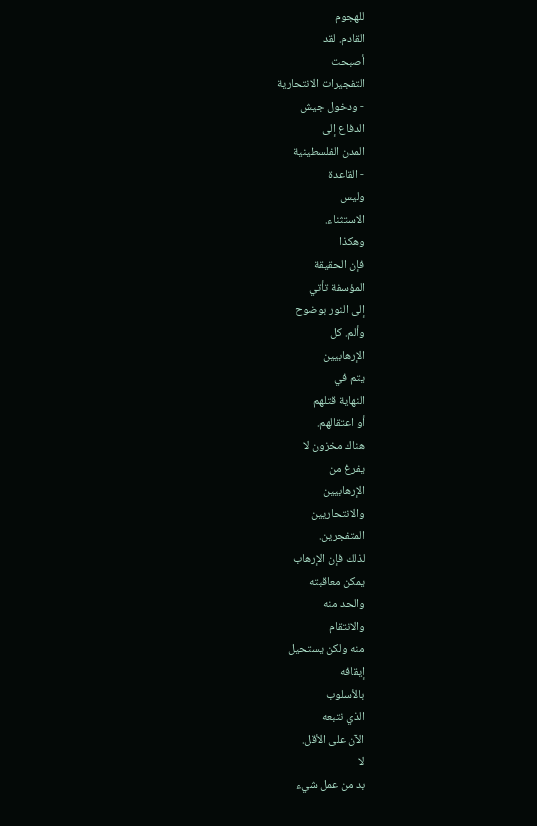للهجوم
القادم. لقد
أصبحت
التفجيرات الانتحارية
- ودخول جيش
الدفاع إلى
المدن الفلسطينية
- القاعدة
وليس
الاستثناء.
وهكذا
فإن الحقيقة
المؤسفة تأتي
إلى النور بوضوح
وألم. كل
الإرهابيين
يتم في
النهاية قتلهم
أو اعتقالهم.
هناك مخزون لا
يفرغ من
الإرهابيين
والانتحاريين
المتفجرين.
لذلك فإن الإرهاب
يمكن معاقبته
والحد منه
والانتقام
منه ولكن يستحيل
إيقافه
بالأسلوب
الذي نتبعه
الآن على الأقل.
لا
بد من عمل شيء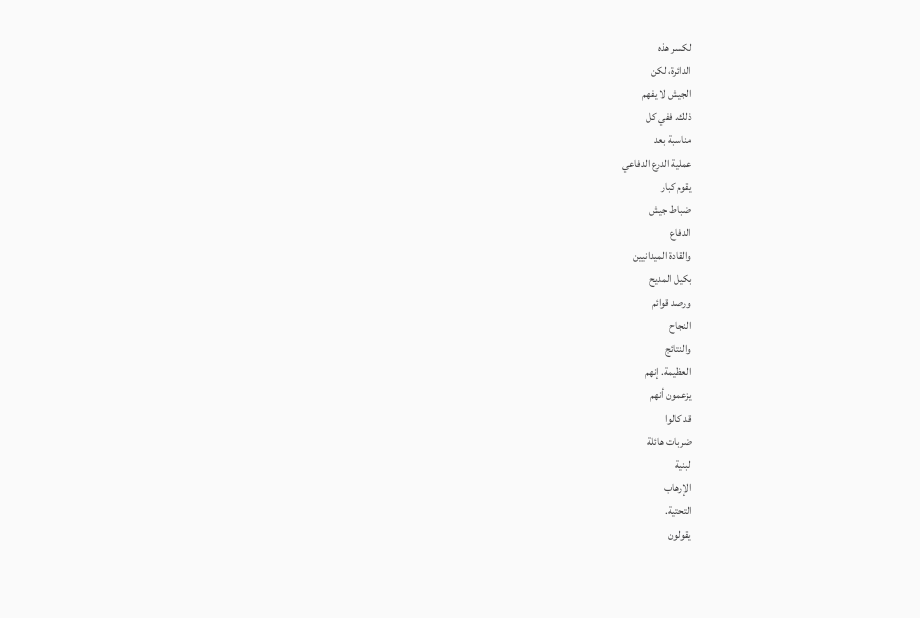لكسر هذه
الدائرة، لكن
الجيش لا يفهم
ذلك. ففي كل
مناسبة بعد
عملية الدرع الدفاعي
يقوم كبار
ضباط جيش
الدفاع
والقادة الميدانيين
بكيل المديح
ورصد قوائم
النجاح
والنتائج
العظيمة. إنهم
يزعمون أنهم
قد كالوا
ضربات هائلة
لبنية
الإرهاب
التحتية.
يقولون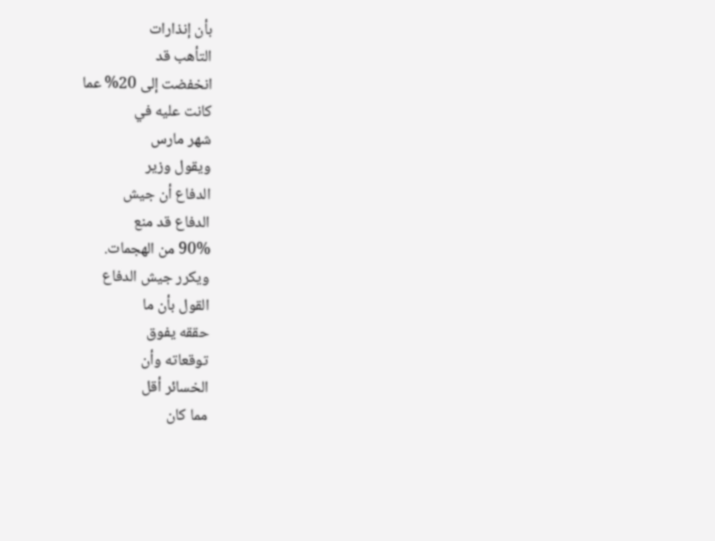بأن إنذارات
التأهب قد
انخفضت إلى 20% عما
كانت عليه في
شهر مارس
ويقول وزير
الدفاع أن جيش
الدفاع قد منع
90% من الهجمات.
ويكرر جيش الدفاع
القول بأن ما
حققه يفوق
توقعاته وأن
الخسائر أقل
مما كان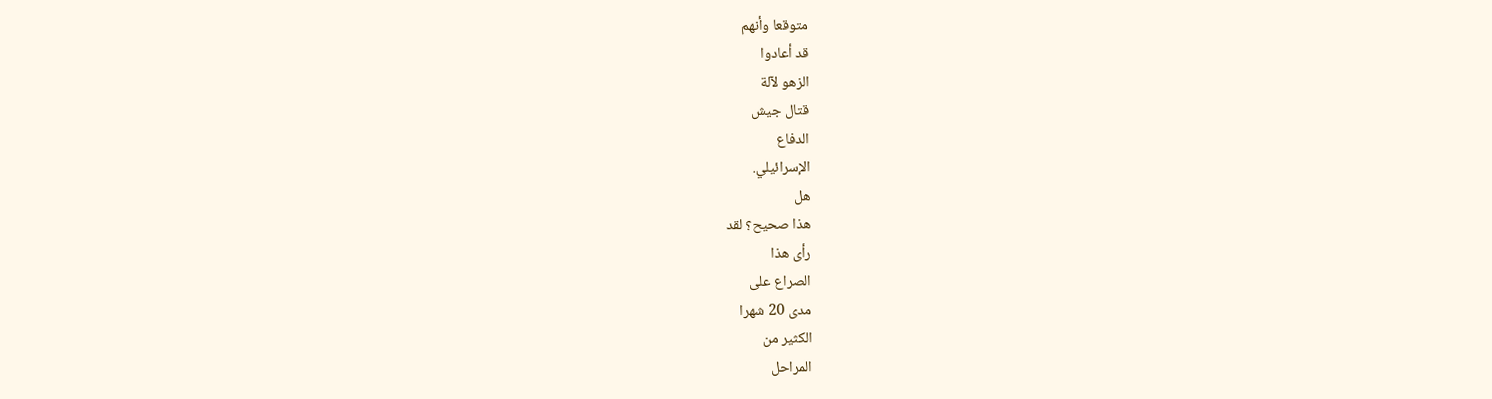متوقعا وأنهم
قد أعادوا
الزهو لآلة
قتال جيش
الدفاع
الإسرائيلي.
هل
هذا صحيح؟ لقد
رأى هذا
الصراع على
مدى 20 شهرا
الكثير من
المراحل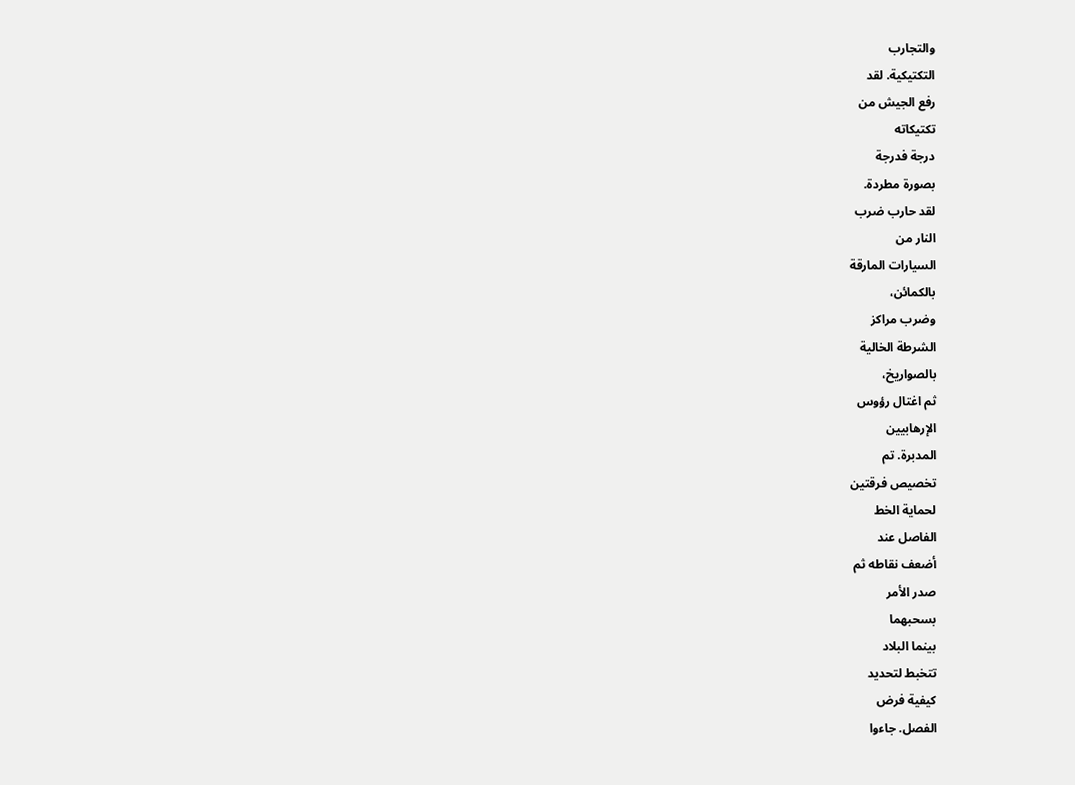والتجارب
التكتيكية. لقد
رفع الجيش من
تكتيكاته
درجة فدرجة
بصورة مطردة.
لقد حارب ضرب
النار من
السيارات المارقة
بالكمائن،
وضرب مراكز
الشرطة الخالية
بالصواريخ،
ثم اغتال رؤوس
الإرهابيين
المدبرة. تم
تخصيص فرقتين
لحماية الخط
الفاصل عند
أضعف نقاطه ثم
صدر الأمر
بسحبهما
بينما البلاد
تتخبط لتحديد
كيفية فرض
الفصل. جاءوا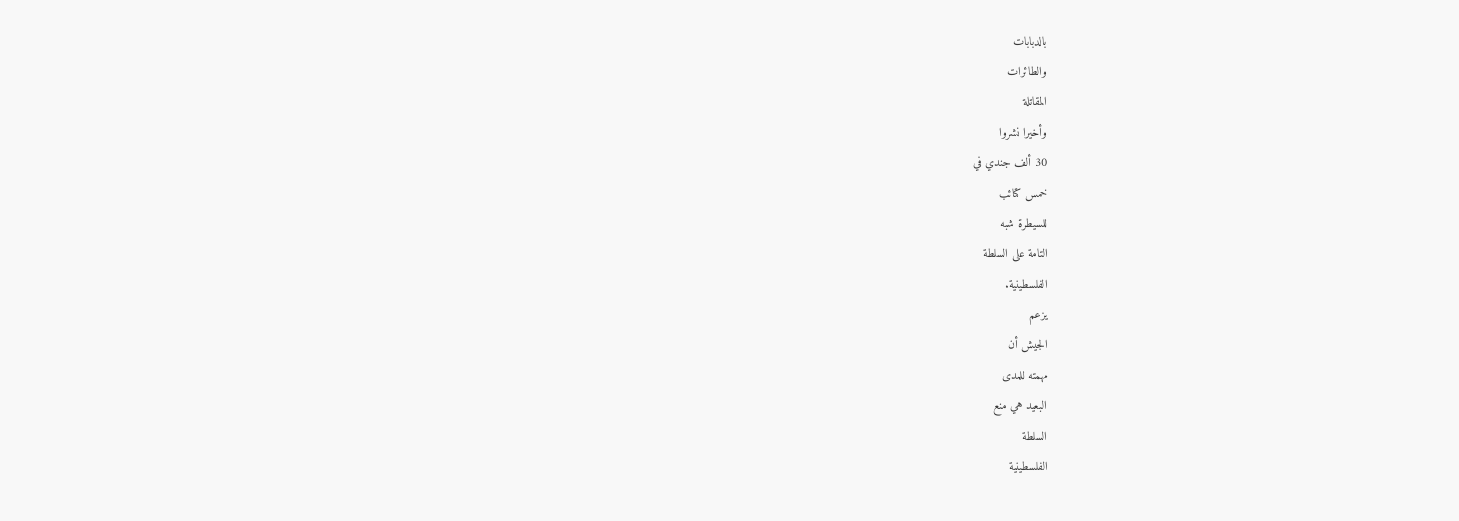بالدبابات
والطائرات
المقاتلة
وأخيرا نشروا
30 ألف جندي في
خمس كتائب
للسيطرة شبه
التامة على السلطة
الفلسطينية.
يزعم
الجيش أن
مهمته للمدى
البعيد هي منع
السلطة
الفلسطينية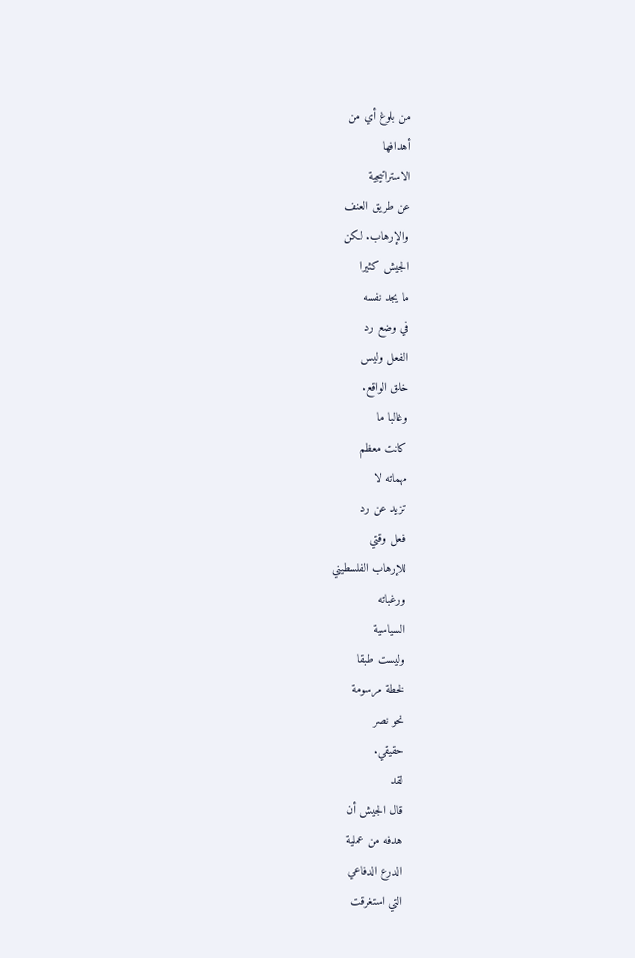من بلوغ أي من
أهدافها
الاستراتيجية
عن طريق العنف
والإرهاب. لكن
الجيش كثيرا
ما يجد نفسه
في وضع رد
الفعل وليس
خلق الواقع.
وغالبا ما
كانت معظم
مهماته لا
تزيد عن رد
فعل وقتي
للإرهاب الفلسطيني
ورغباته
السياسية
وليست طبقا
لخطة مرسومة
نحو نصر
حقيقي.
لقد
قال الجيش أن
هدفه من عملية
الدرع الدفاعي
التي استغرقت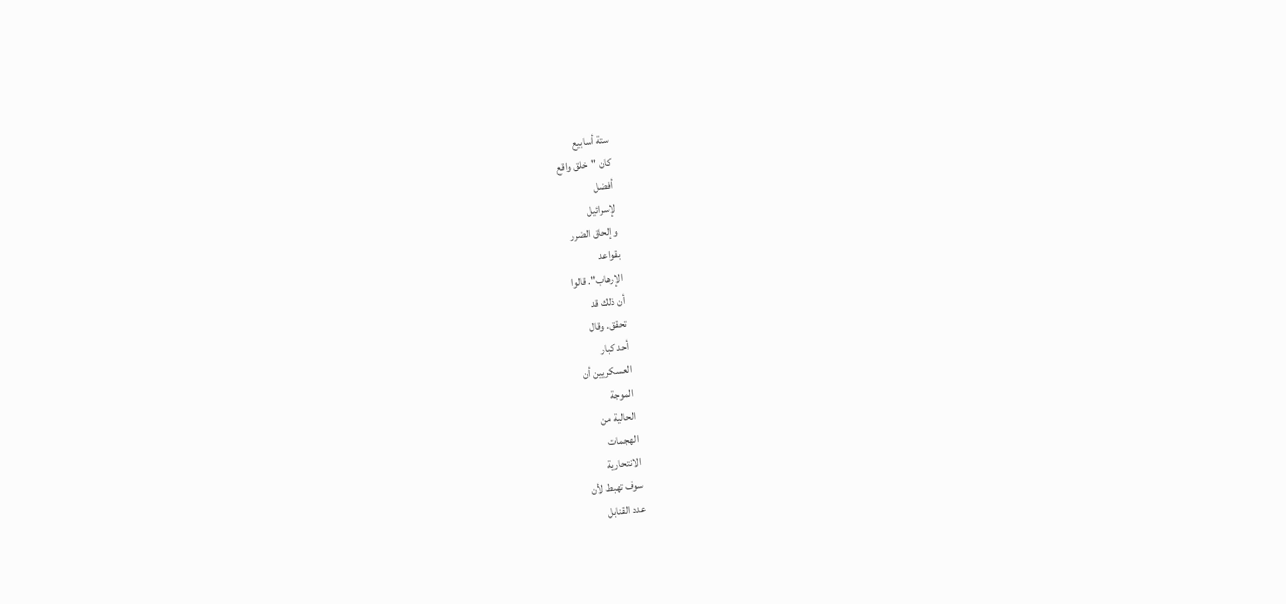ستة أسابيع
كان "خلق واقع
أفضل
لإسرائيل
وإلحاق الضرر
بقواعد
الإرهاب". قالوا
أن ذلك قد
تحقق. وقال
أحد كبار
العسكريين أن
الموجة
الحالية من
الهجمات
الانتحارية
سوف تهبط لأن
عدد القنابل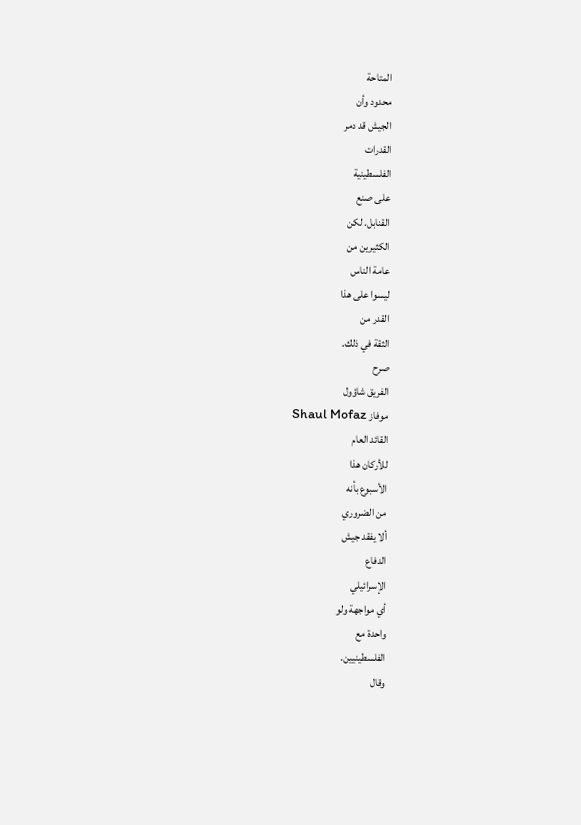المتاحة
محدود وأن
الجيش قد دمر
القدرات
الفلسطينية
على صنع
القنابل. لكن
الكثيرين من
عامة الناس
ليسوا على هذا
القدر من
الثقة في ذلك.
صرح
الفريق شاؤول
موفاز Shaul Mofaz
القائد العام
للأركان هذا
الأسبوع بأنه
من الضروري
ألا يفقد جيش
الدفاع
الإسرائيلي
أي مواجهة ولو
واحدة مع
الفلسطينيين.
وقال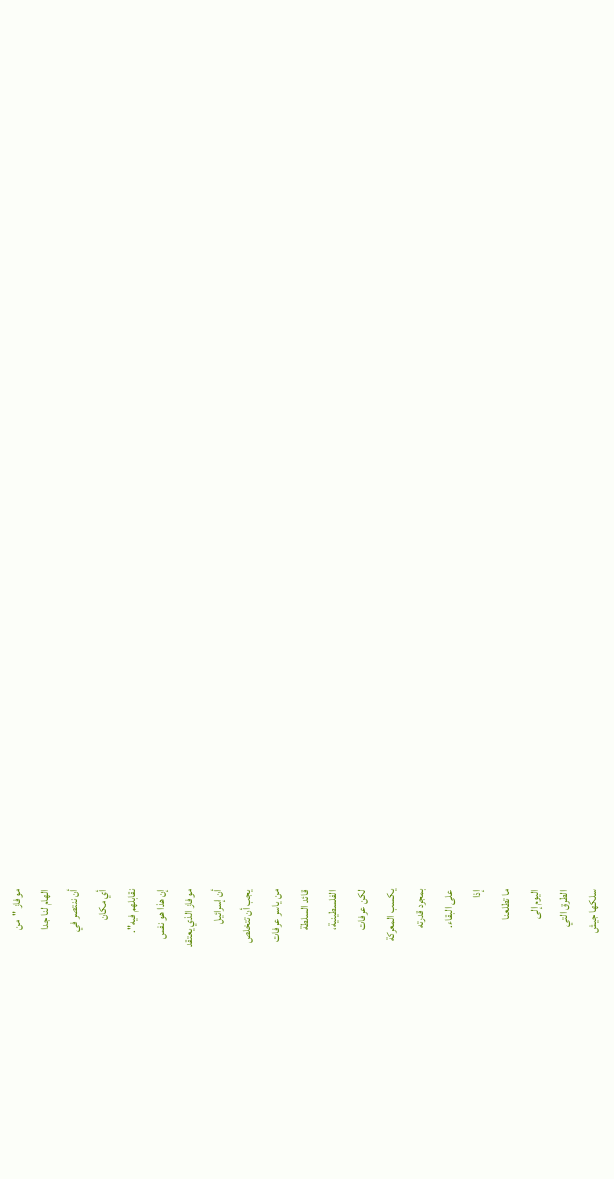موفاز "من
الهام لنا جدا
أن ننتصر في
أي مكان
نقابلهم فيه".
إن هذا هو نفس
موفاز الذي يعتقد
أن إسرائيل
يجب أن تتخلص
من ياسر عرفات
قائد السلطة
الفلسطينية،
لكن عرفات
يكسب المعركة
بمجرد قدرته
على البقاء.
إذا
ما تطلعنا
اليوم إلى
الطرق التي
سلكها جيش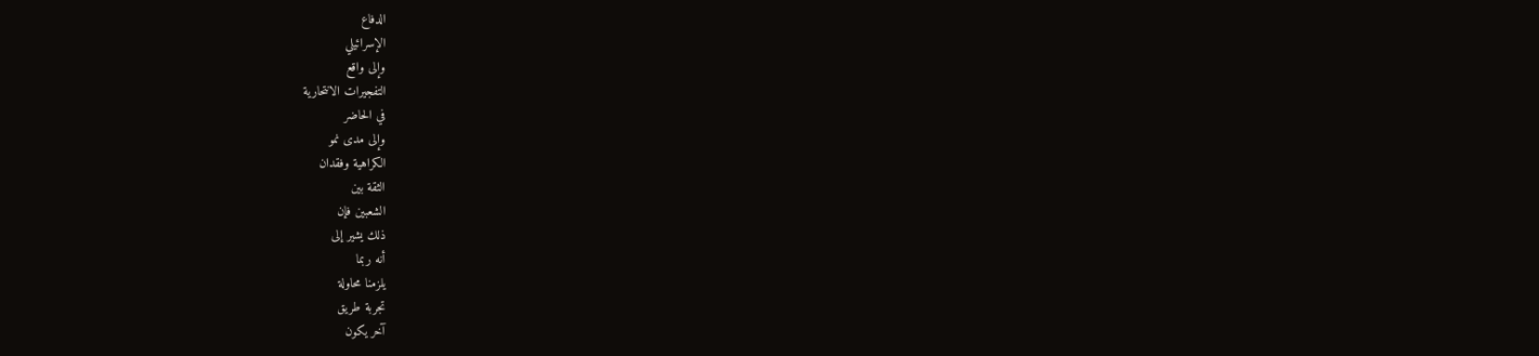الدفاع
الإسرائيلي
وإلى واقع
التفجيرات الانتحارية
في الحاضر
وإلى مدى نمو
الكراهية وفقدان
الثقة بين
الشعبين فإن
ذلك يشير إلى
أنه ربما
يلزمنا محاولة
تجربة طريق
آخر يكون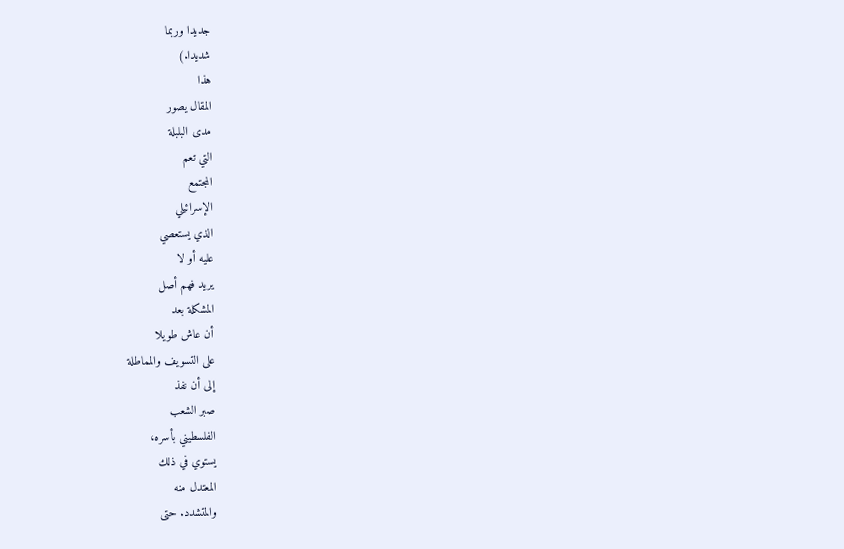جديدا وربما
شديدا.)
هذا
المقال يصور
مدى البلبلة
التي تعم
المجتمع
الإسرائيلي
الذي يستعصي
عليه أو لا
يريد فهم أصل
المشكلة بعد
أن عاش طويلا
على التسويف والمماطلة
إلى أن نفذ
صبر الشعب
الفلسطيني بأسره،
يستوي في ذلك
المعتدل منه
والمتشدد. حتى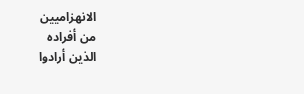الانهزاميين
من أفراده
الذين أرادوا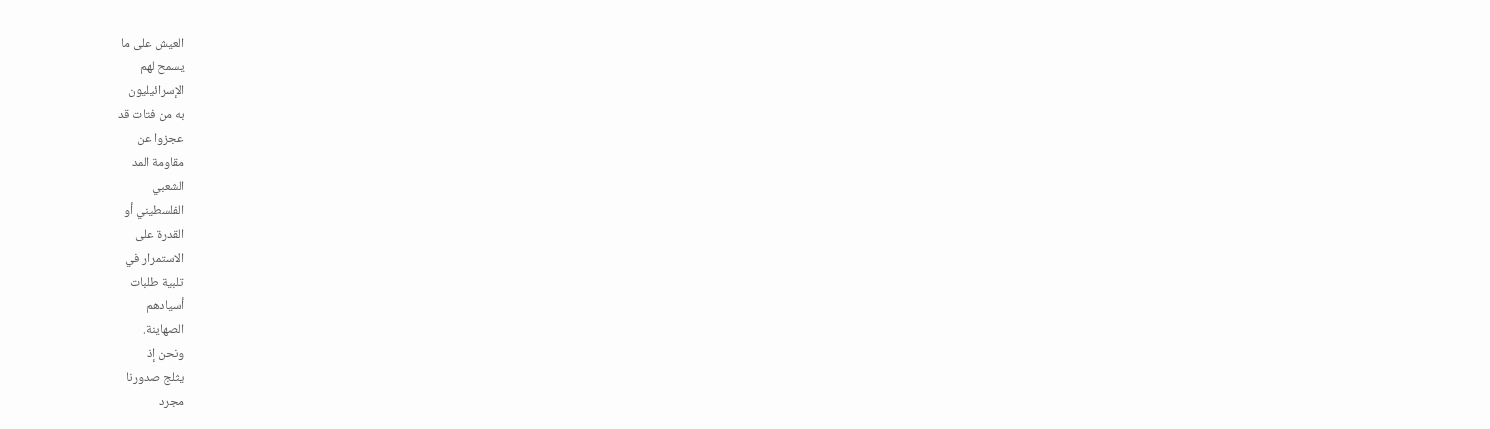العيش على ما
يسمح لهم
الإسرائيليون
به من فتات قد
عجزوا عن
مقاومة المد
الشعبي
الفلسطيني أو
القدرة على
الاستمرار في
تلبية طلبات
أسيادهم
الصهاينة.
ونحن إذ
يثلج صدورنا
مجرد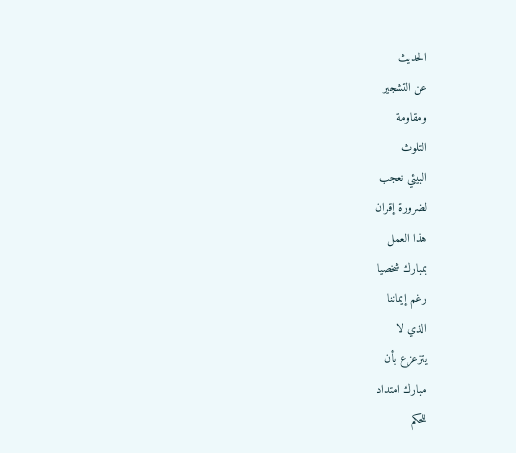الحديث
عن التشجير
ومقاومة
التلوث
البيئي نعجب
لضرورة إقران
هذا العمل
بمبارك شخصيا
رغم إيماننا
الذي لا
يتزعزع بأن
مبارك امتداد
للحكم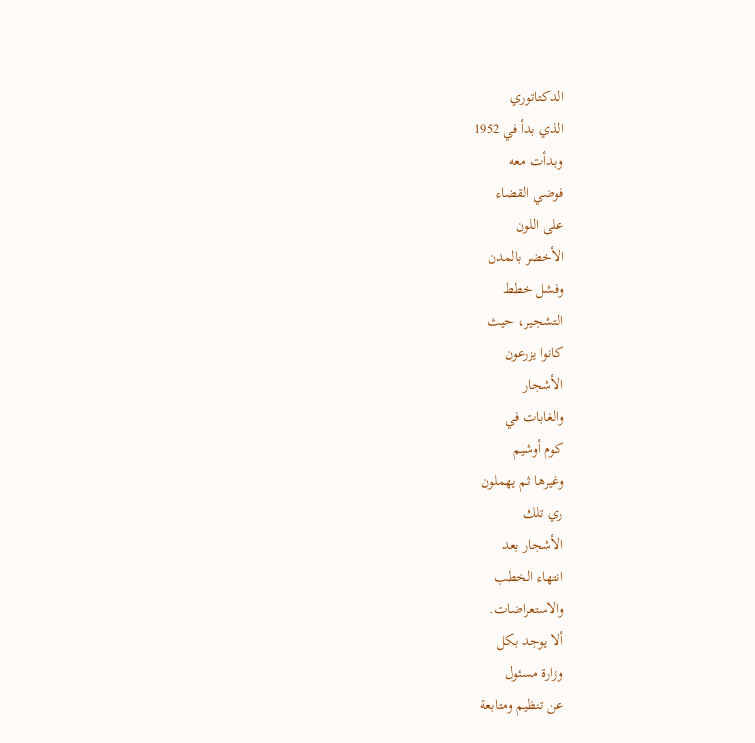الدكتاتوري
الذي بدأ في 1952
وبدأت معه
فوضي القضاء
على اللون
الأخضر بالمدن
وفشل خطط
التشجير، حيث
كانوا يزرعون
الأشجار
والغابات في
كوم أوشيم
وغيرها ثم يهملون
ري تلك
الأشجار بعد
انتهاء الخطب
والاستعراضات.
ألا يوجد بكل
وزارة مسئول
عن تنظيم ومتابعة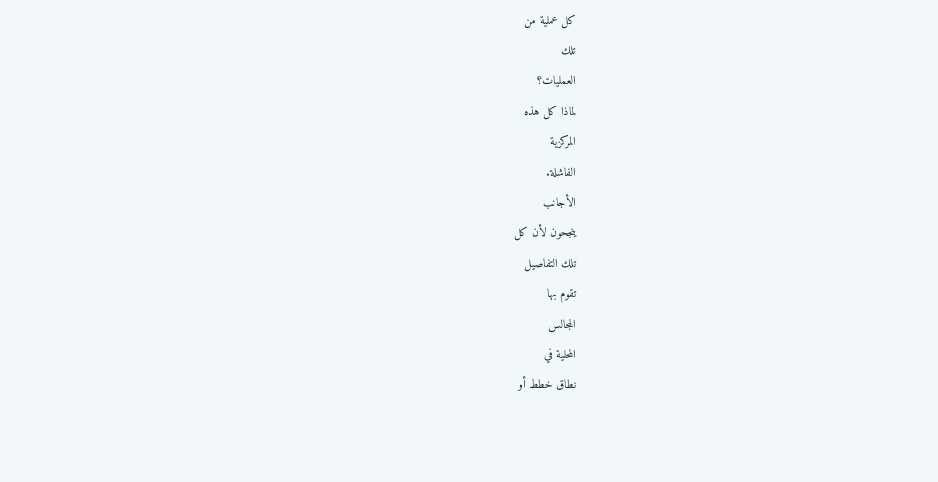كل عملية من
تلك
العمليات؟
لماذا كل هذه
المركزية
الفاشلة.
الأجانب
ينجحون لأن كل
تلك التفاصيل
تقوم بها
المجالس
المحلية في
نطاق خطط أو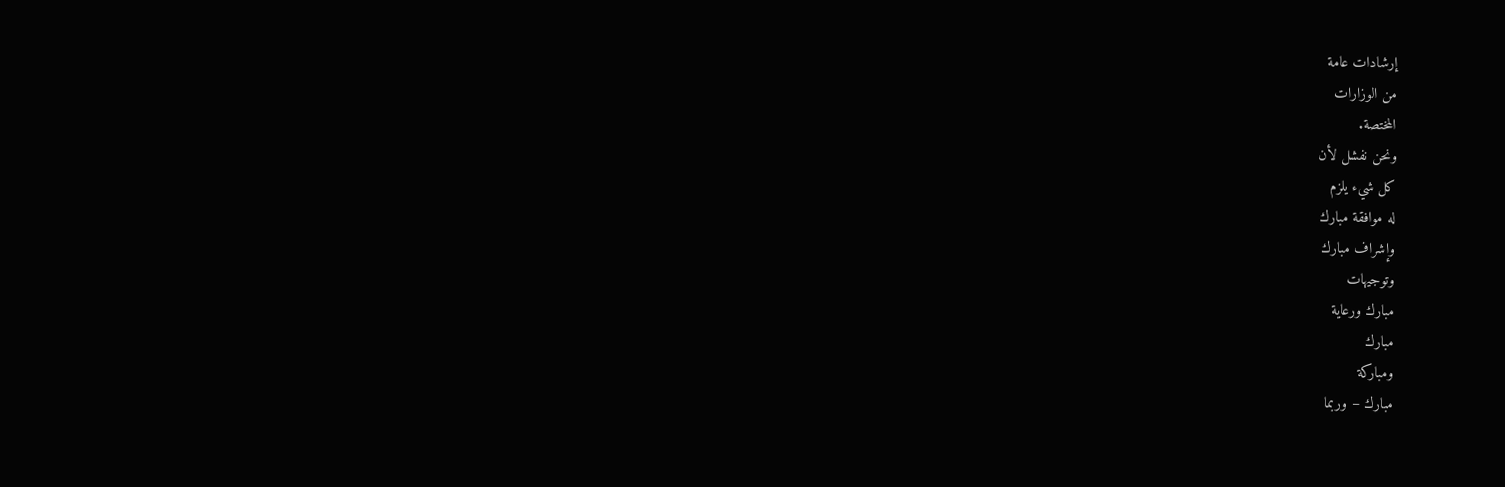إرشادات عامة
من الوزارات
المختصة.
ونحن نفشل لأن
كل شيء يلزم
له موافقة مبارك
وإشراف مبارك
وتوجيهات
مبارك ورعاية
مبارك
ومباركة
مبارك – وربما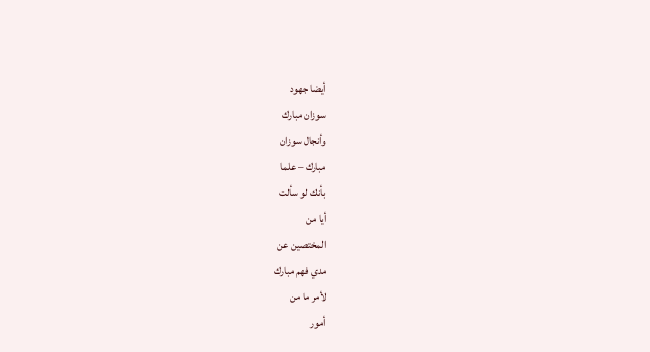أيضا جهود
سوزان مبارك
وأنجال سوزان
مبارك – علما
بأنك لو سألت
أيا من
المختصين عن
مدي فهم مبارك
لأمر ما من
أمور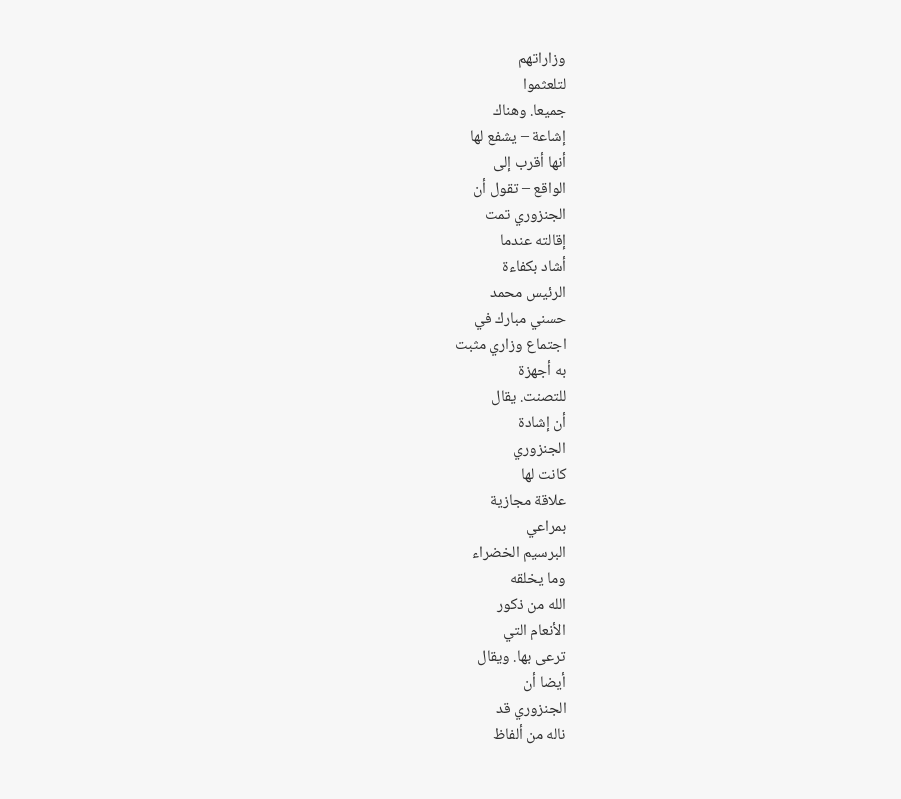وزاراتهم
لتلعثموا
جميعا. وهناك
إشاعة – يشفع لها
أنها أقرب إلى
الواقع – تقول أن
الجنزوري تمت
إقالته عندما
أشاد بكفاءة
الرئيس محمد
حسني مبارك في
اجتماع وزاري مثبت
به أجهزة
للتصنت. يقال
أن إشادة
الجنزوري
كانت لها
علاقة مجازية
بمراعي
البرسيم الخضراء
وما يخلقه
الله من ذكور
الأنعام التي
ترعى بها. ويقال
أيضا أن
الجنزوري قد
ناله من ألفاظ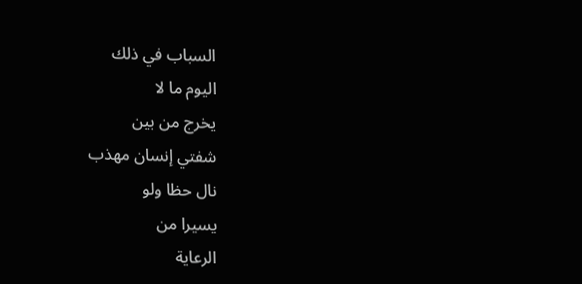السباب في ذلك
اليوم ما لا
يخرج من بين
شفتي إنسان مهذب
نال حظا ولو
يسيرا من
الرعاية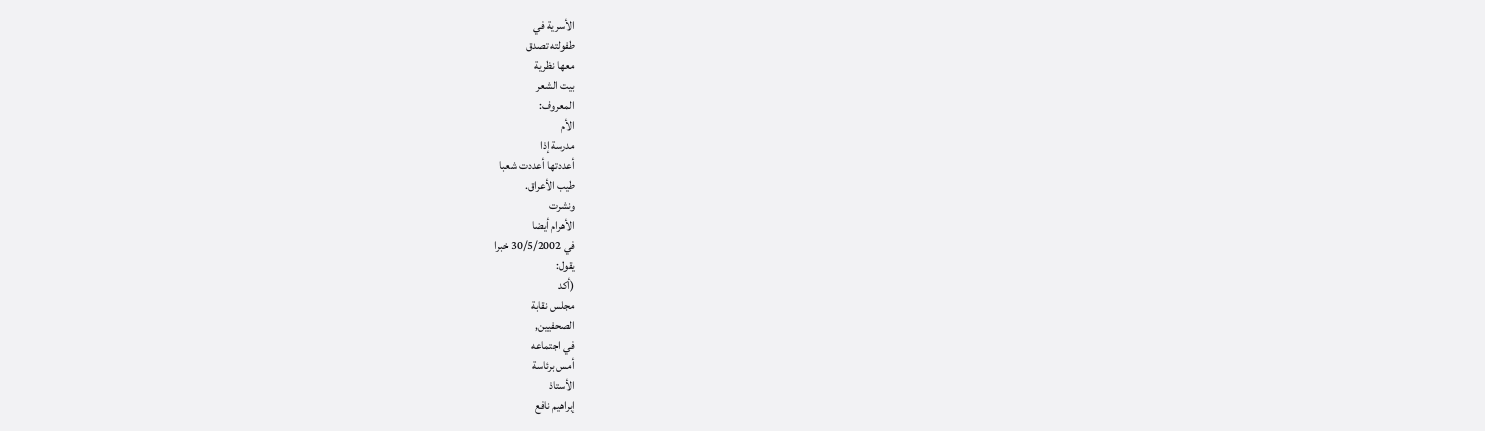الأسرية في
طفولته تصدق
معها نظرية
بيت الشعر
المعروف:
الأم
مدرسة إذا
أعددتها أعددت شعبا
طيب الأعراق.
ونشرت
الأهرام أيضا
في 30/5/2002 خبرا
يقول:
(أكد
مجلس نقابة
الصحفيين,
في اجتماعه
أمس برئاسة
الأستاذ
إبراهيم نافع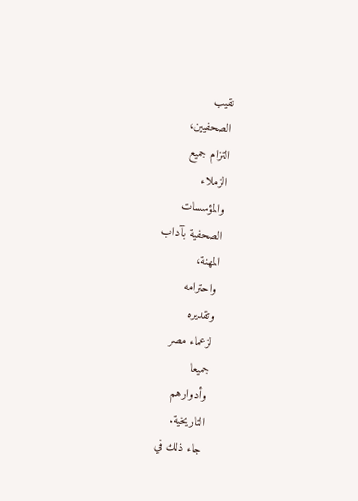نقيب
الصحفيين،
التزام جميع
الزملاء
والمؤسسات
الصحفية بآداب
المهنة،
واحترامه
وتقديره
لزعماء مصر
جميعا
وأدوارهم
التاريخية.
جاء ذلك في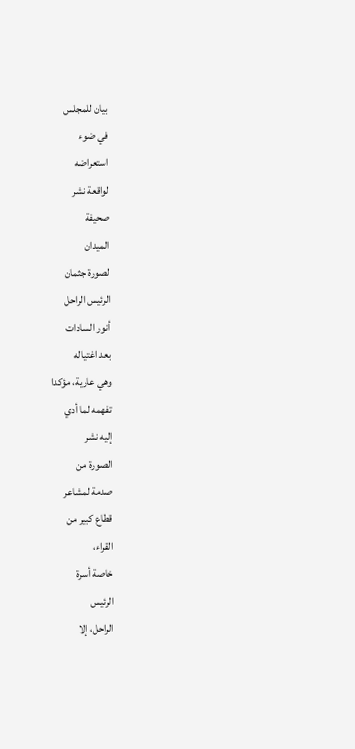بيان للمجلس
في ضوء
استعراضه
لواقعة نشر
صحيفة
الميدان
لصورة جثمان
الرئيس الراحل
أنور السادات
بعد اغتياله
وهي عارية، مؤكدا
تفهمه لما أدي
إليه نشر
الصورة من
صدمة لمشاعر
قطاع كبير من
القراء،
خاصة أسرة
الرئيس
الراحل، إلا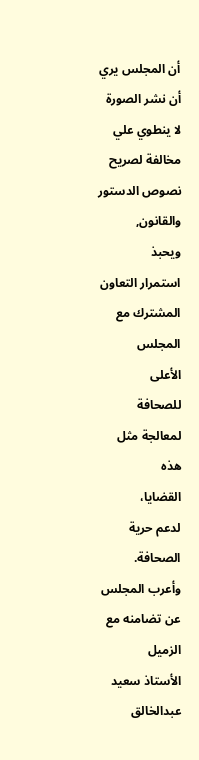أن المجلس يري
أن نشر الصورة
لا ينطوي علي
مخالفة لصريح
نصوص الدستور
والقانون,
ويحبذ
استمرار التعاون
المشترك مع
المجلس
الأعلى
للصحافة
لمعالجة مثل
هذه
القضايا،
لدعم حرية
الصحافة.
وأعرب المجلس
عن تضامنه مع
الزميل
الأستاذ سعيد
عبدالخالق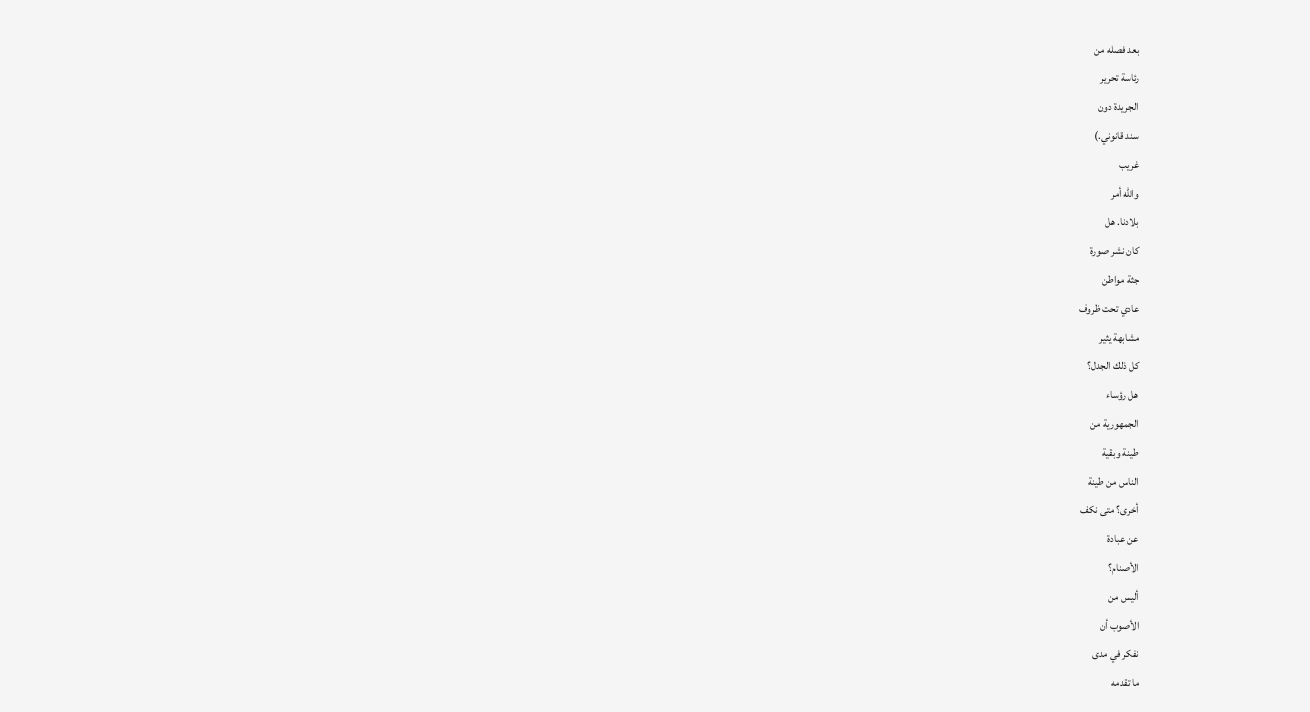بعد فصله من
رئاسة تحرير
الجريدة دون
سند قانوني.)
غريب
والله أمر
بلادنا. هل
كان نشر صورة
جثة مواطن
عادي تحت ظروف
مشابهة يثير
كل ذلك الجدل؟
هل رؤساء
الجمهورية من
طينة وبقية
الناس من طينة
أخرى؟ متى نكف
عن عبادة
الأصنام؟
أليس من
الأصوب أن
نفكر في مدى
ما تقدمه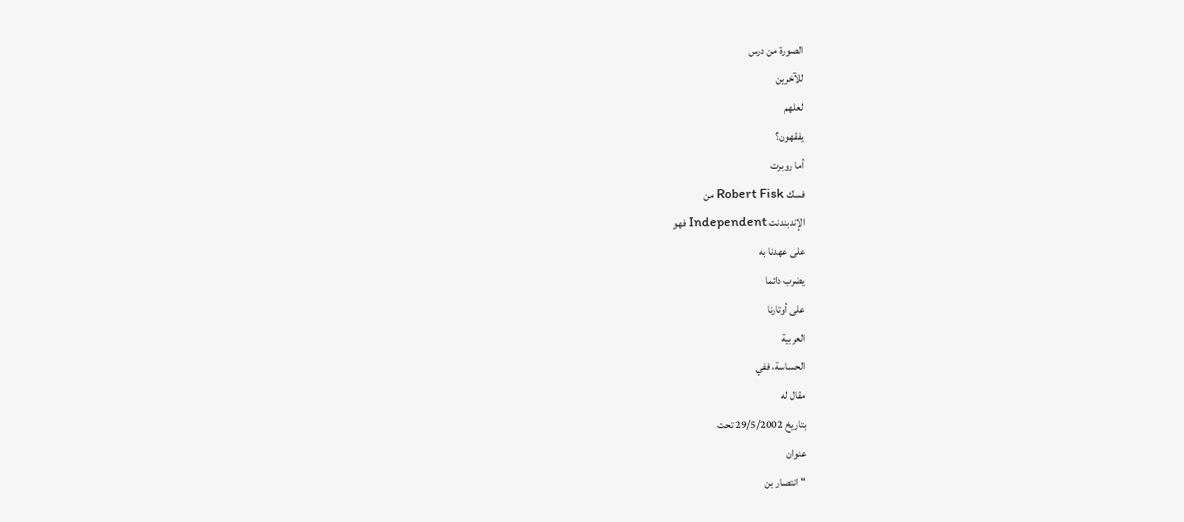الصورة من درس
للآخرين
لعلهم
يفقهون؟
أما روبرت
فسك Robert Fisk من
الإندبندنت Independent فهو
على عهدنا به
يضرب دائما
على أوتارنا
العربية
الحساسة، ففي
مقال له
بتاريخ 29/5/2002 تحت
عنوان
"انتصار بن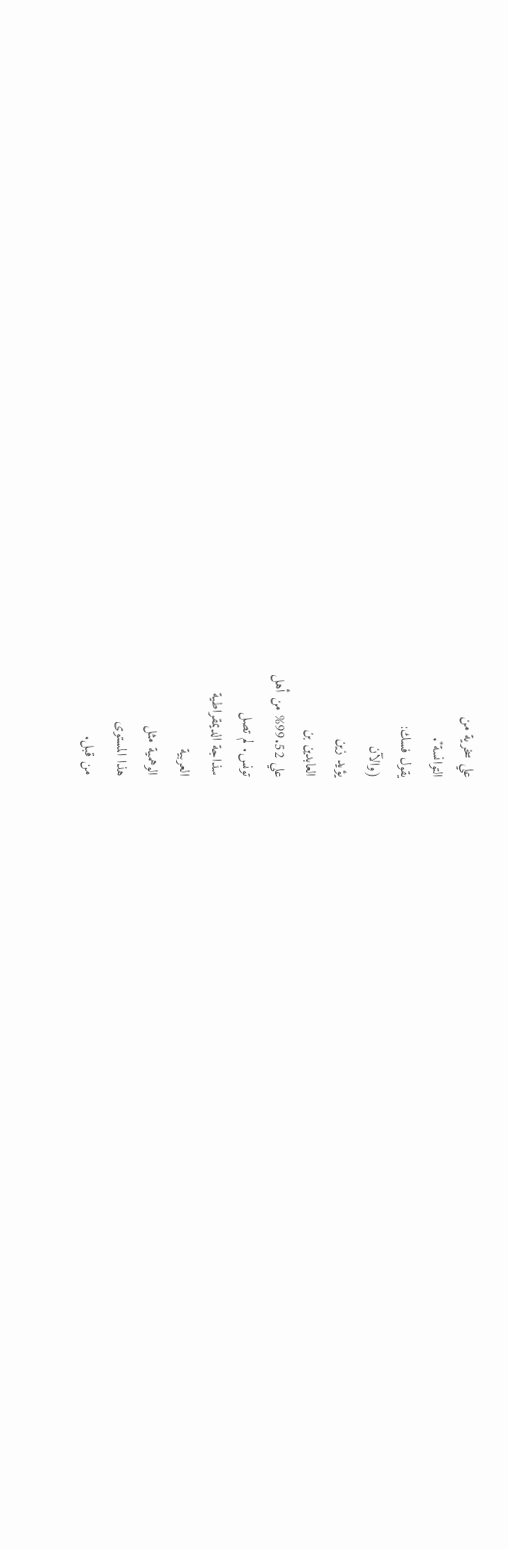علي سخرية من
التوانسة".
يقول فسك:
(والآن
يؤيد زين
العابدين بن
علي 99.52% من أهل
تونس. لم تصل
سذاجة الديمقراطية
العربية
الوهمية مثل
هذا المستوى
من قبل.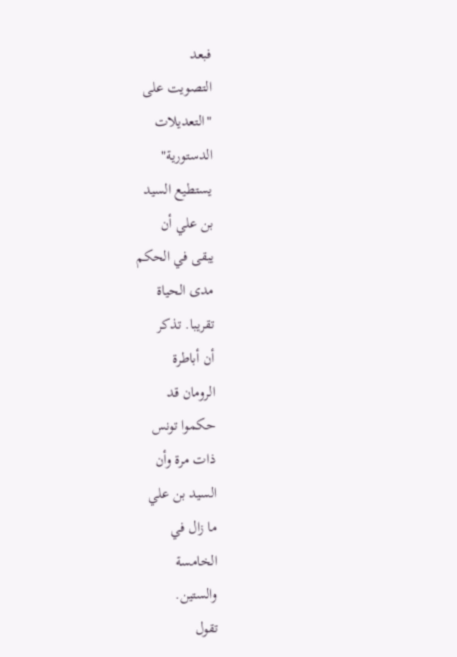فبعد
التصويت على
"التعديلات
الدستورية"
يستطيع السيد
بن علي أن
يبقى في الحكم
مدى الحياة
تقريبا. تذكر
أن أباطرة
الرومان قد
حكموا تونس
ذات مرة وأن
السيد بن علي
ما زال في
الخامسة
والستين.
تقول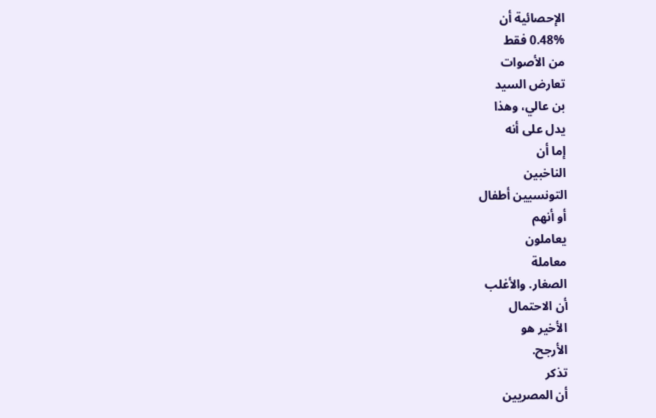الإحصائية أن
0.48% فقط
من الأصوات
تعارض السيد
بن عالي، وهذا
يدل على أنه
إما أن
الناخبين
التونسيين أطفال
أو أنهم
يعاملون
معاملة
الصغار. والأغلب
أن الاحتمال
الأخير هو
الأرجح.
تذكر
أن المصريين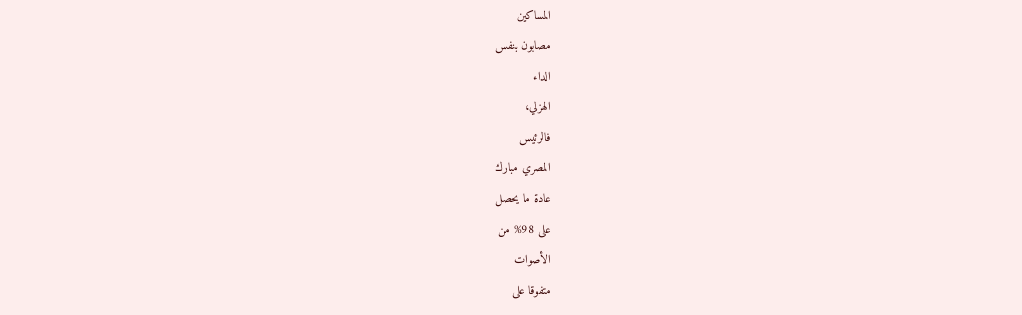المساكين
مصابون بنفس
الداء
الهزلي،
فالرئيس
المصري مبارك
عادة ما يحصل
على 98% من
الأصوات
متفوقا على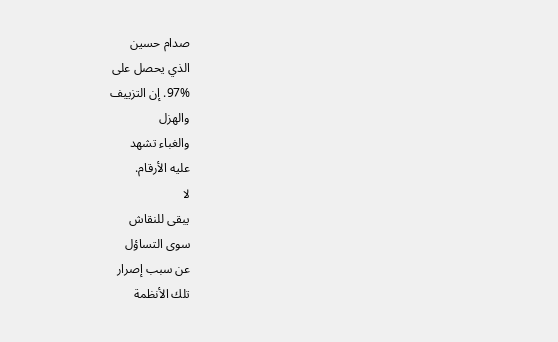صدام حسين
الذي يحصل على
97%. إن التزييف
والهزل
والغباء تشهد
عليه الأرقام.
لا
يبقى للنقاش
سوى التساؤل
عن سبب إصرار
تلك الأنظمة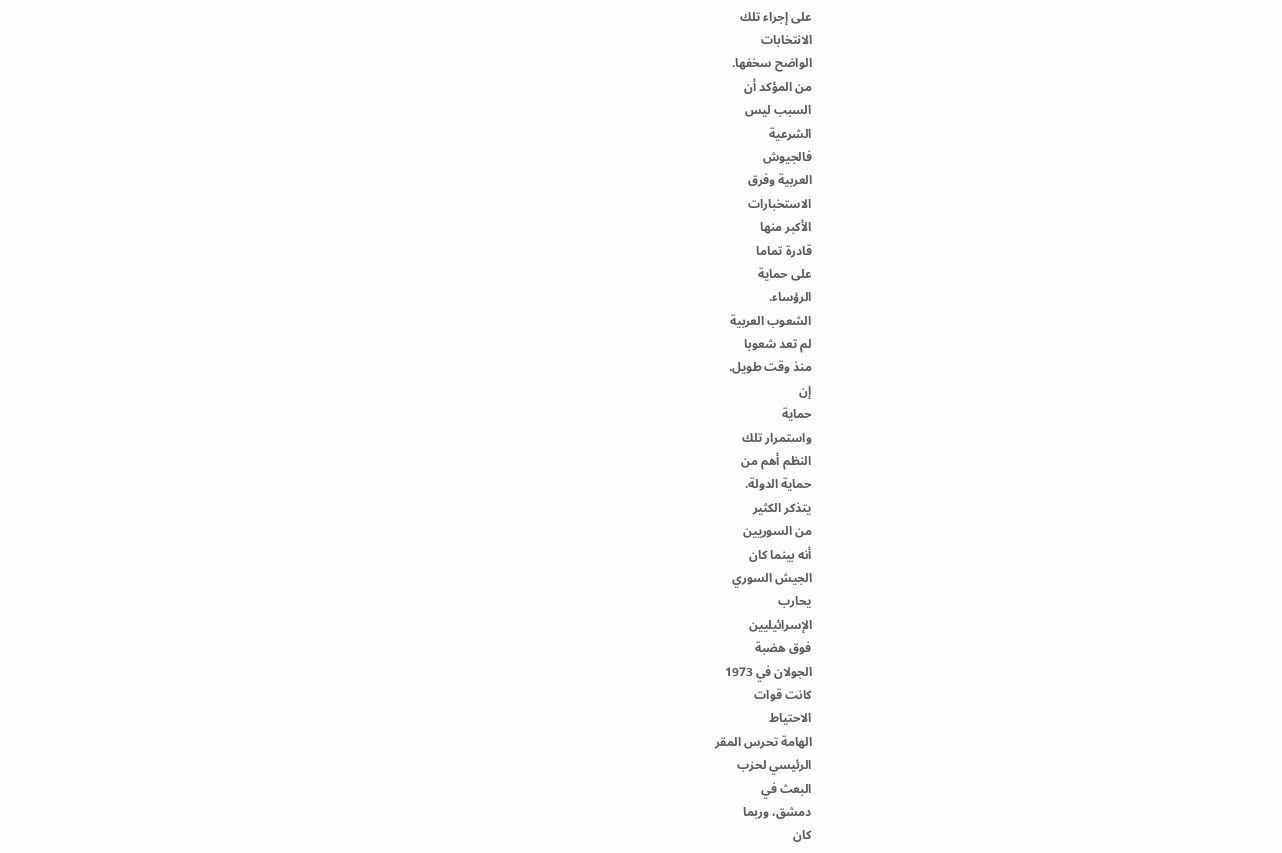على إجراء تلك
الانتخابات
الواضح سخفها.
من المؤكد أن
السبب ليس
الشرعية
فالجيوش
العربية وفرق
الاستخبارات
الأكبر منها
قادرة تماما
على حماية
الرؤساء.
الشعوب العربية
لم تعد شعوبا
منذ وقت طويل.
إن
حماية
واستمرار تلك
النظم أهم من
حماية الدولة.
يتذكر الكثير
من السوريين
أنه بينما كان
الجيش السوري
يحارب
الإسرائيليين
فوق هضبة
الجولان في 1973
كانت قوات
الاحتياط
الهامة تحرس المقر
الرئيسي لحزب
البعث في
دمشق، وربما
كان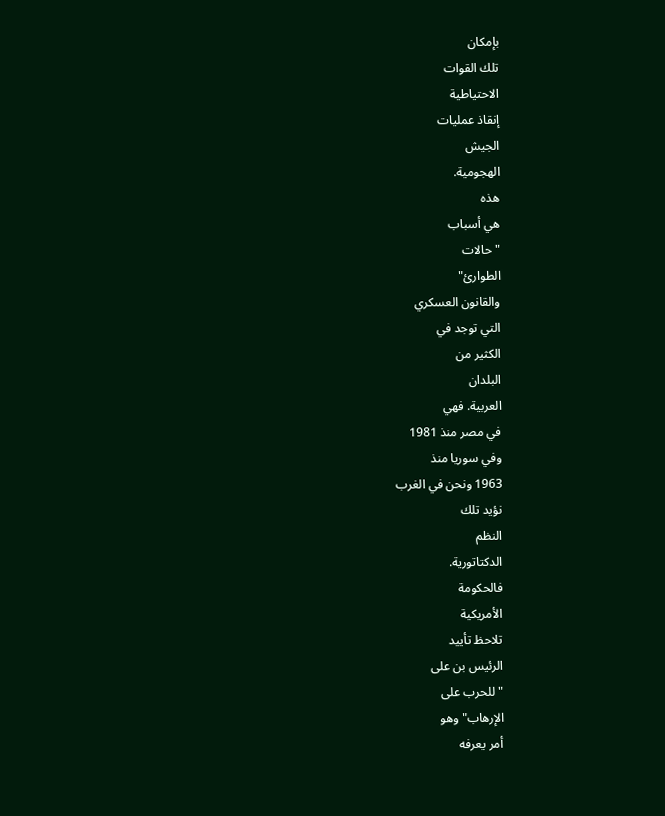بإمكان
تلك القوات
الاحتياطية
إنقاذ عمليات
الجيش
الهجومية.
هذه
هي أسباب
"حالات
الطوارئ"
والقانون العسكري
التي توجد في
الكثير من
البلدان
العربية. فهي
في مصر منذ 1981
وفي سوريا منذ
1963 ونحن في الغرب
نؤيد تلك
النظم
الدكتاتورية.
فالحكومة
الأمريكية
تلاحظ تأييد
الرئيس بن على
"للحرب على
الإرهاب" وهو
أمر يعرفه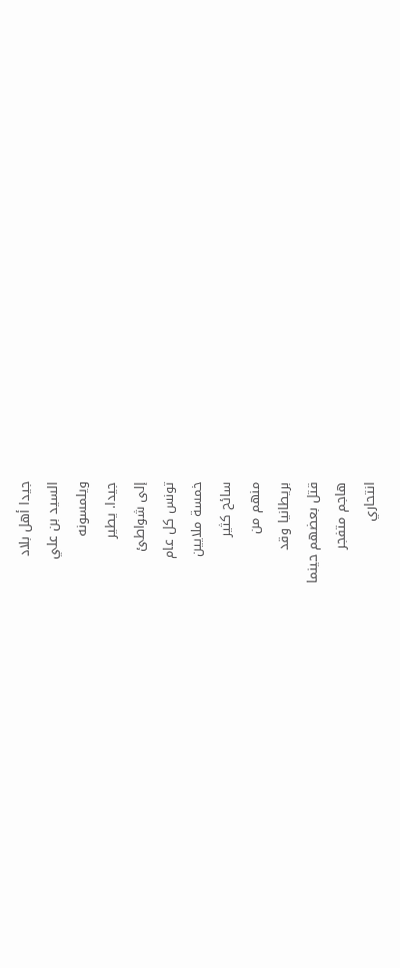جيدا أهل بلاد
السيد بن علي
ويلمسونه
جيدا. يطير
إلى شواطئ
تونس كل عام
خمسة ملايين
سائح كثير
منهم من
بريطانيا وقد
قتل بعضهم حينما
هاجم متفجر
انتحاري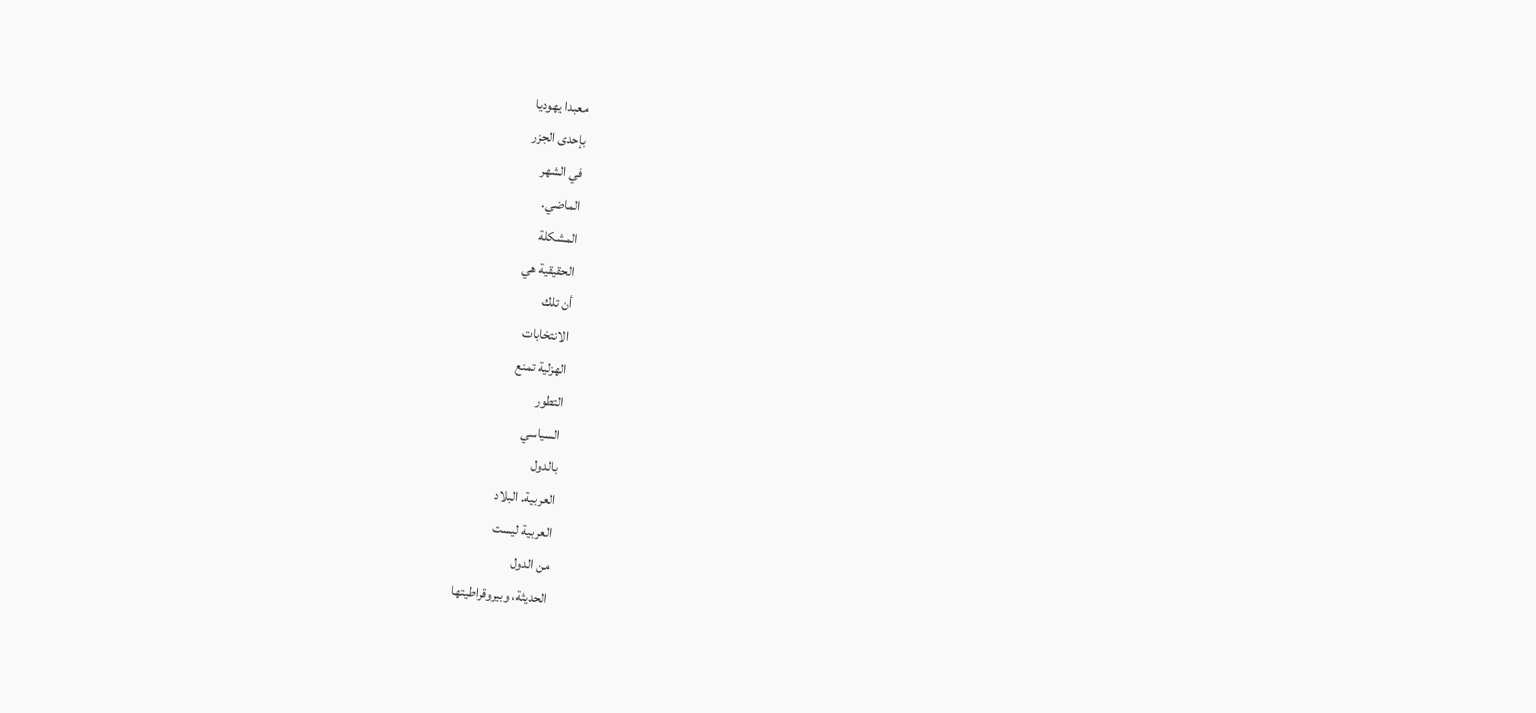معبدا يهوديا
بإحدى الجزر
في الشهر
الماضي.
المشكلة
الحقيقية هي
أن تلك
الانتخابات
الهزلية تمنع
التطور
السياسي
بالدول
العربية. البلاد
العربية ليست
من الدول
الحديثة، وبيروقراطيتها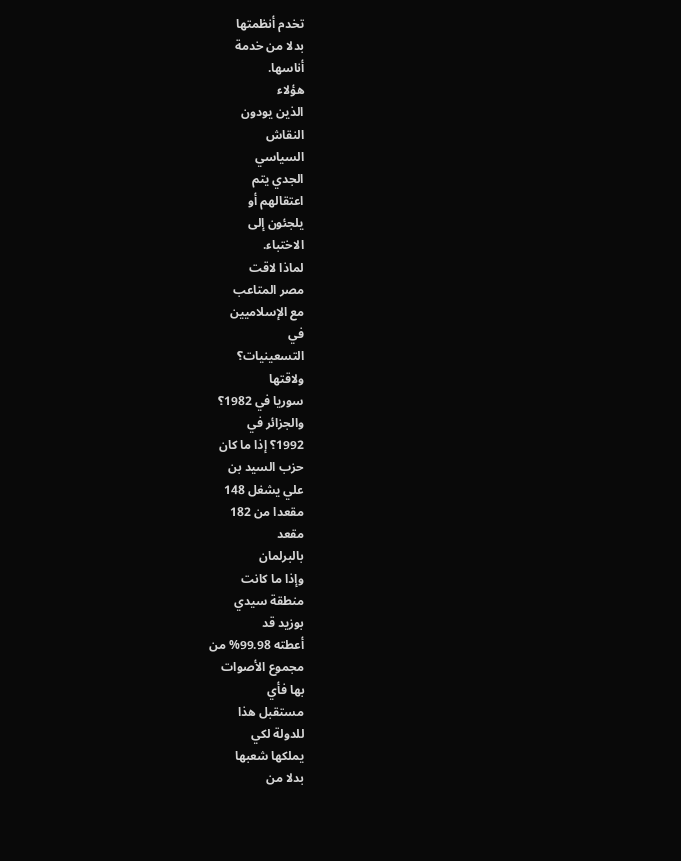تخدم أنظمتها
بدلا من خدمة
أناسها.
هؤلاء
الذين يودون
النقاش
السياسي
الجدي يتم
اعتقالهم أو
يلجئون إلى
الاختباء.
لماذا لاقت
مصر المتاعب
مع الإسلاميين
في
التسعينيات؟
ولاقتها
سوريا في 1982؟
والجزائر في
1992؟ إذا ما كان
حزب السيد بن
علي يشغل 148
مقعدا من 182
مقعد
بالبرلمان
وإذا ما كانت
منطقة سيدي
بوزيد قد
أعطته 99.98% من
مجموع الأصوات
بها فأي
مستقبل هذا
للدولة لكي
يملكها شعبها
بدلا من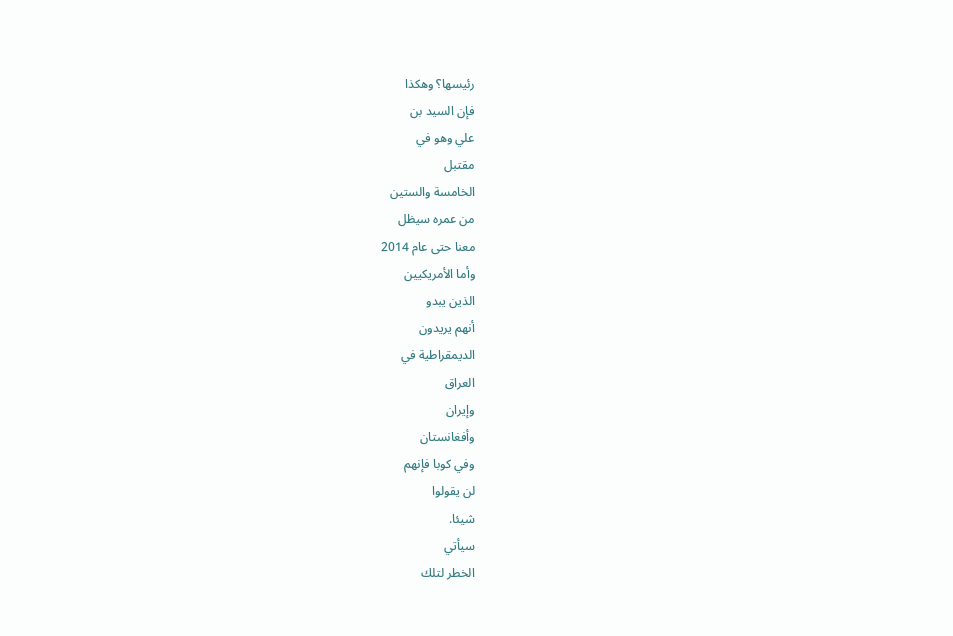رئيسها؟ وهكذا
فإن السيد بن
علي وهو في
مقتبل
الخامسة والستين
من عمره سيظل
معنا حتى عام 2014
وأما الأمريكيين
الذين يبدو
أنهم يريدون
الديمقراطية في
العراق
وإيران
وأفغانستان
وفي كوبا فإنهم
لن يقولوا
شيئا.
سيأتي
الخطر لتلك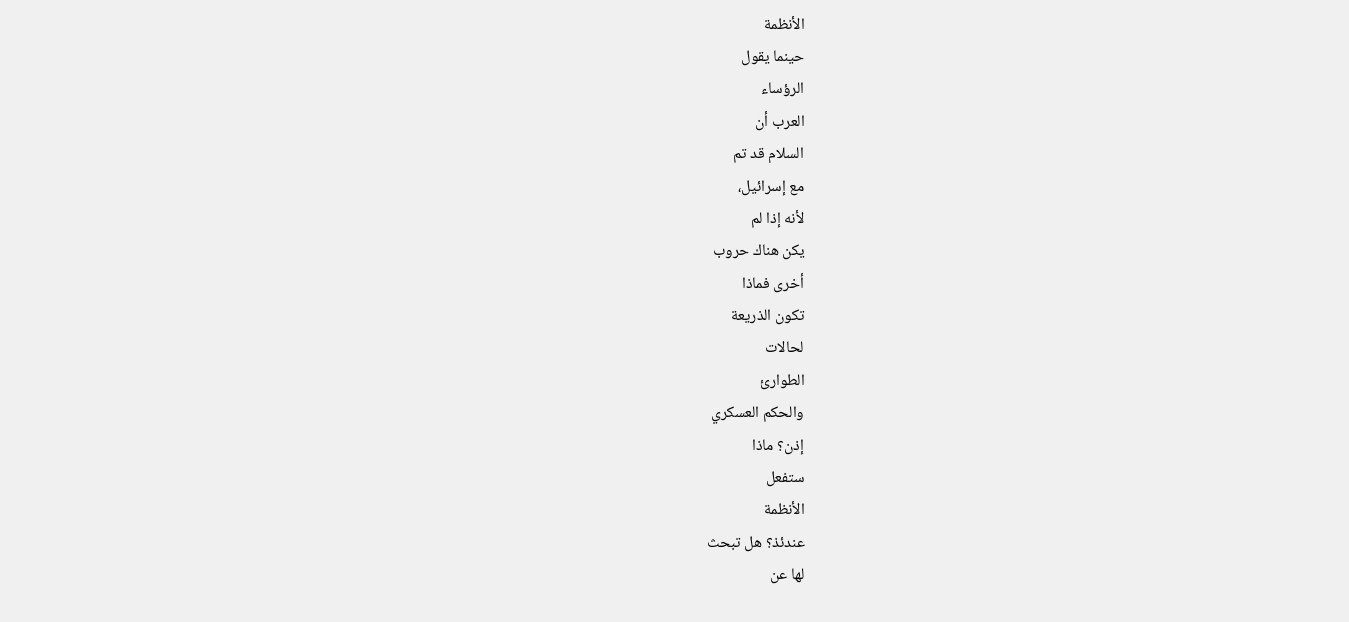الأنظمة
حينما يقول
الرؤساء
العرب أن
السلام قد تم
مع إسرائيل،
لأنه إذا لم
يكن هناك حروب
أخرى فماذا
تكون الذريعة
لحالات
الطوارئ
والحكم العسكري
إذن؟ ماذا
ستفعل
الأنظمة
عندئذ؟ هل تبحث
لها عن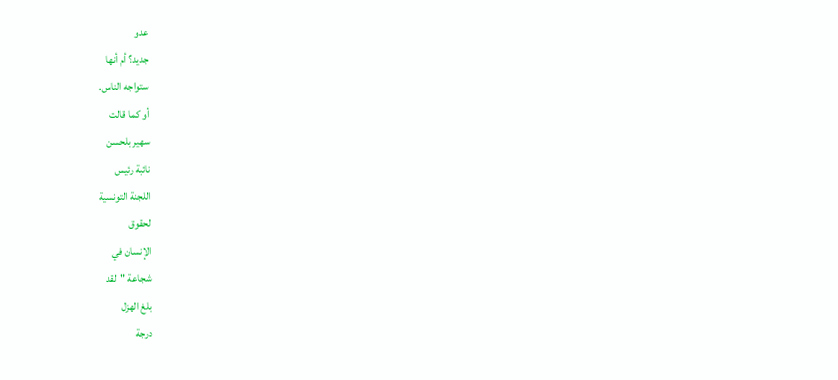عدو
جديد؟ أم أنها
ستواجه الناس.
أو كما قالت
سهير بلحسن
نائبة رئيس
اللجنة التونسية
لحقوق
الإنسان في
شجاعة "لقد
بلغ الهزل
درجة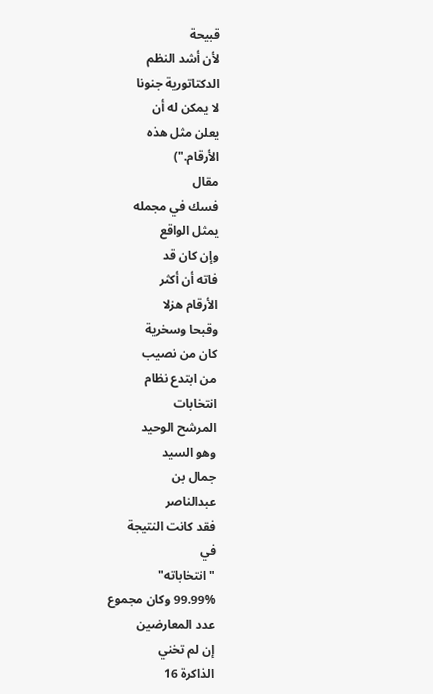قبيحة
لأن أشد النظم
الدكتاتورية جنونا
لا يمكن له أن
يعلن مثل هذه
الأرقام.")
مقال
فسك في مجمله
يمثل الواقع
وإن كان قد
فاته أن أكثر
الأرقام هزلا
وقبحا وسخرية
كان من نصيب
من ابتدع نظام
انتخابات
المرشح الوحيد
وهو السيد
جمال بن
عبدالناصر
فقد كانت النتيجة
في
"انتخاباته"
99.99% وكان مجموع
عدد المعارضين
إن لم تخني
الذاكرة 16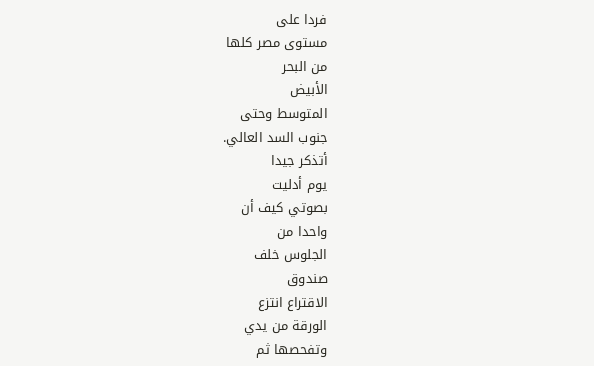فردا على
مستوى مصر كلها
من البحر
الأبيض
المتوسط وحتى
جنوب السد العالي.
أتذكر جيدا
يوم أدليت
بصوتي كيف أن
واحدا من
الجلوس خلف
صندوق
الاقتراع انتزع
الورقة من يدي
وتفحصها ثم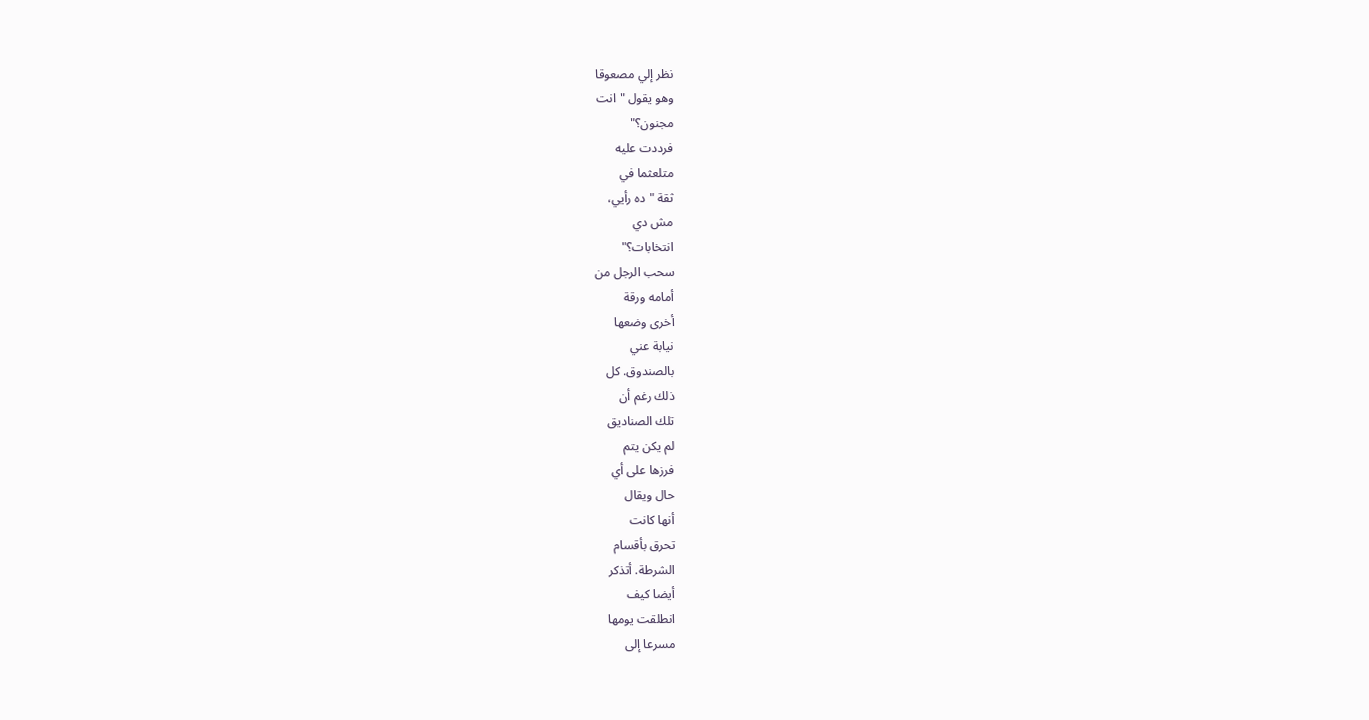نظر إلي مصعوقا
وهو يقول "انت
مجنون؟"
فرددت عليه
متلعثما في
ثقة "ده رأيي،
مش دي
انتخابات؟"
سحب الرجل من
أمامه ورقة
أخرى وضعها
نيابة عني
بالصندوق. كل
ذلك رغم أن
تلك الصناديق
لم يكن يتم
فرزها على أي
حال ويقال
أنها كانت
تحرق بأقسام
الشرطة. أتذكر
أيضا كيف
انطلقت يومها
مسرعا إلى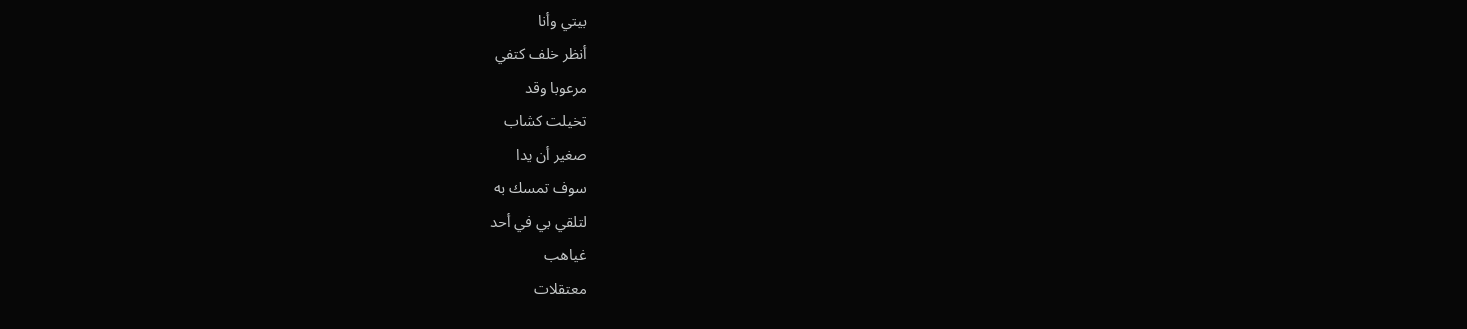بيتي وأنا
أنظر خلف كتفي
مرعوبا وقد
تخيلت كشاب
صغير أن يدا
سوف تمسك به
لتلقي بي في أحد
غياهب
معتقلات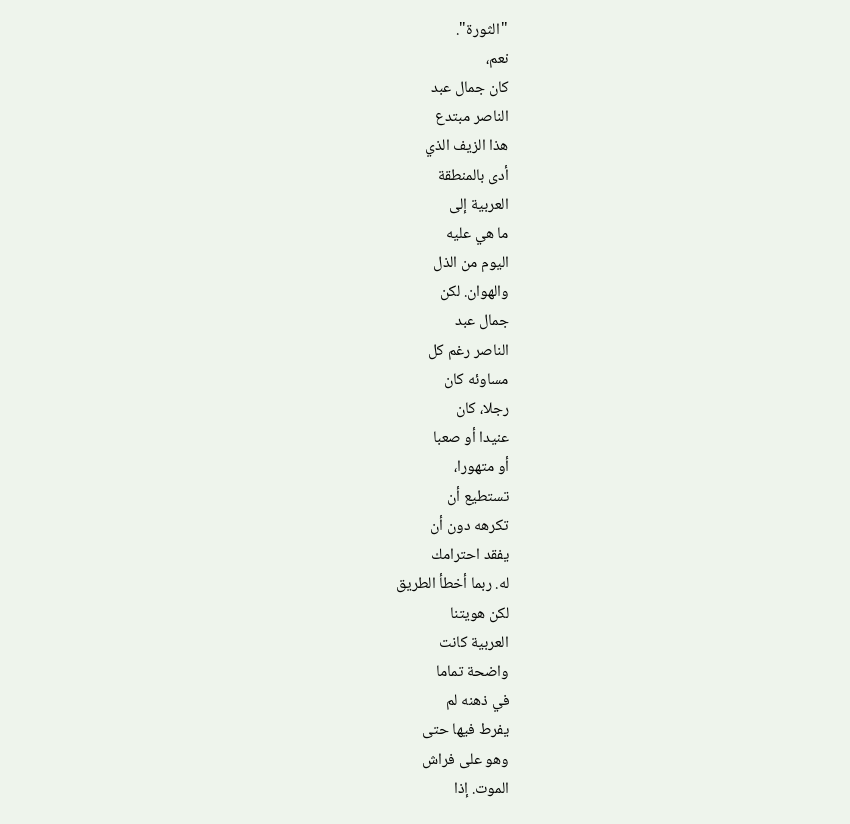"الثورة".
نعم،
كان جمال عبد
الناصر مبتدع
هذا الزيف الذي
أدى بالمنطقة
العربية إلى
ما هي عليه
اليوم من الذل
والهوان. لكن
جمال عبد
الناصر رغم كل
مساوئه كان
رجلا، كان
عنيدا أو صعبا
أو متهورا،
تستطيع أن
تكرهه دون أن
يفقد احترامك
له. ربما أخطأ الطريق
لكن هويتنا
العربية كانت
واضحة تماما
في ذهنه لم
يفرط فيها حتى
وهو على فراش
الموت. إذا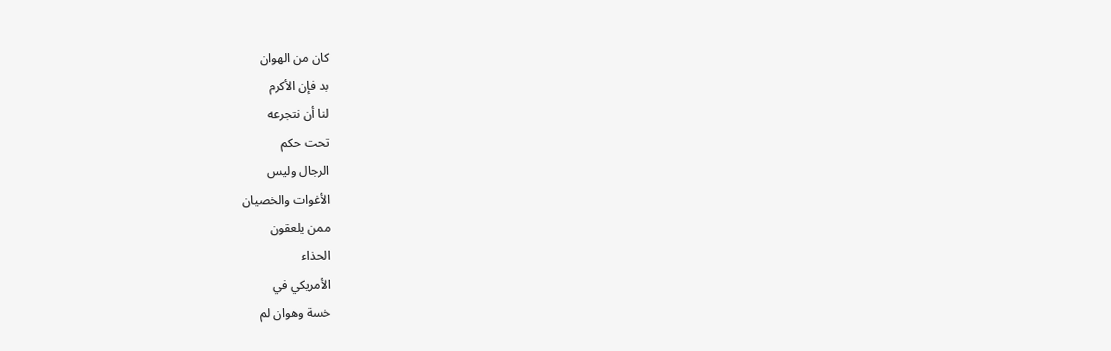كان من الهوان
بد فإن الأكرم
لنا أن نتجرعه
تحت حكم
الرجال وليس
الأغوات والخصيان
ممن يلعقون
الحذاء
الأمريكي في
خسة وهوان لم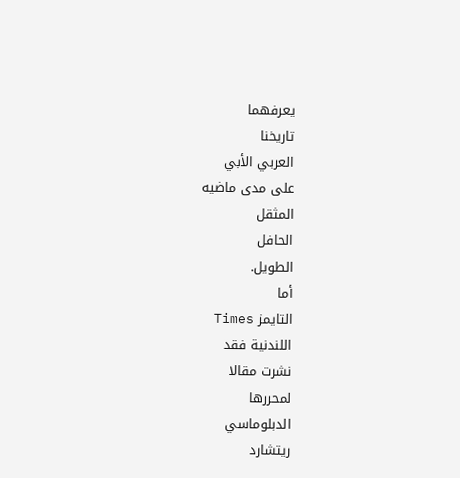يعرفهما
تاريخنا
العربي الأبي
على مدى ماضيه
المثقل
الحافل
الطويل.
أما
التايمز Times
اللندنية فقد
نشرت مقالا
لمحررها
الدبلوماسي
ريتشارد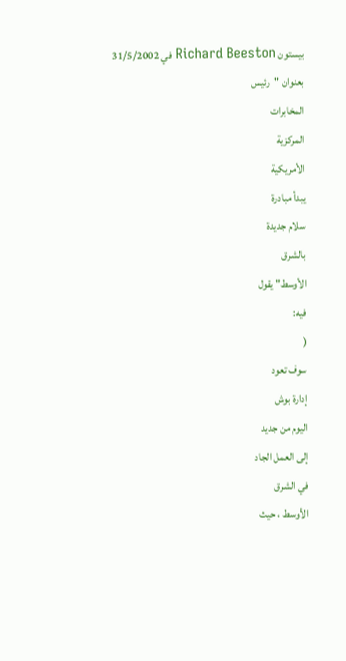بيستون Richard Beeston في 31/5/2002
بعنوان "رئيس
المخابرات
المركزية
الأمريكية
يبدأ مبادرة
سلام جديدة
بالشرق
الأوسط" يقول
فيه:
(
سوف تعود
إدارة بوش
اليوم من جديد
إلى العمل الجاد
في الشرق
الأوسط ، حيث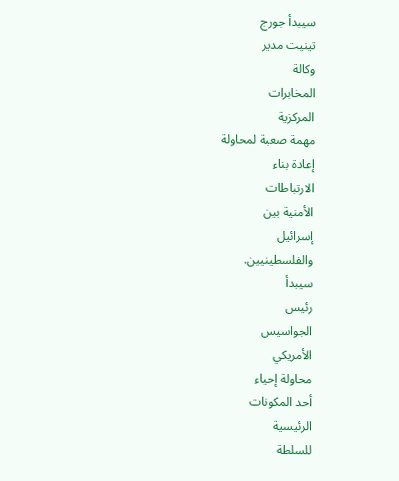سيبدأ جورج
تينيت مدير
وكالة
المخابرات
المركزية
مهمة صعبة لمحاولة
إعادة بناء
الارتباطات
الأمنية بين
إسرائيل
والفلسطينيين.
سيبدأ
رئيس
الجواسيس
الأمريكي
محاولة إحياء
أحد المكونات
الرئيسية
للسلطة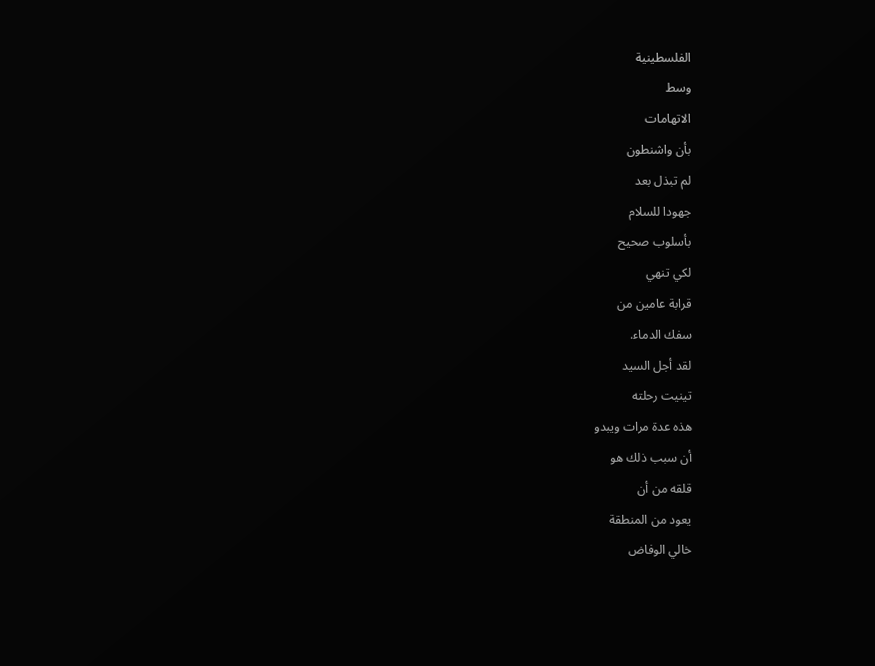الفلسطينية
وسط
الاتهامات
بأن واشنطون
لم تبذل بعد
جهودا للسلام
بأسلوب صحيح
لكي تنهي
قرابة عامين من
سفك الدماء.
لقد أجل السيد
تينيت رحلته
هذه عدة مرات ويبدو
أن سبب ذلك هو
قلقه من أن
يعود من المنطقة
خالي الوفاض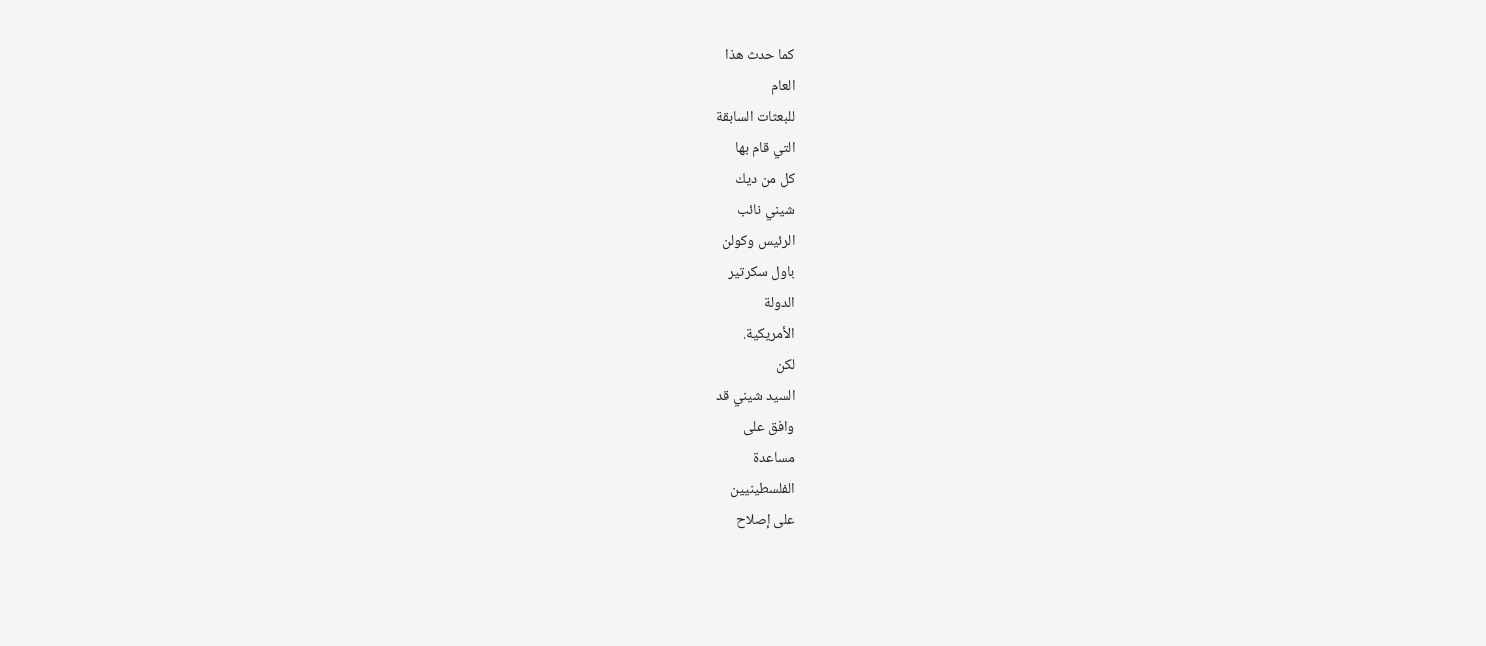كما حدث هذا
العام
للبعثات السابقة
التي قام بها
كل من ديك
شيني نائب
الرئيس وكولن
باول سكرتير
الدولة
الأمريكية.
لكن
السيد شيني قد
وافق على
مساعدة
الفلسطينيين
على إصلاح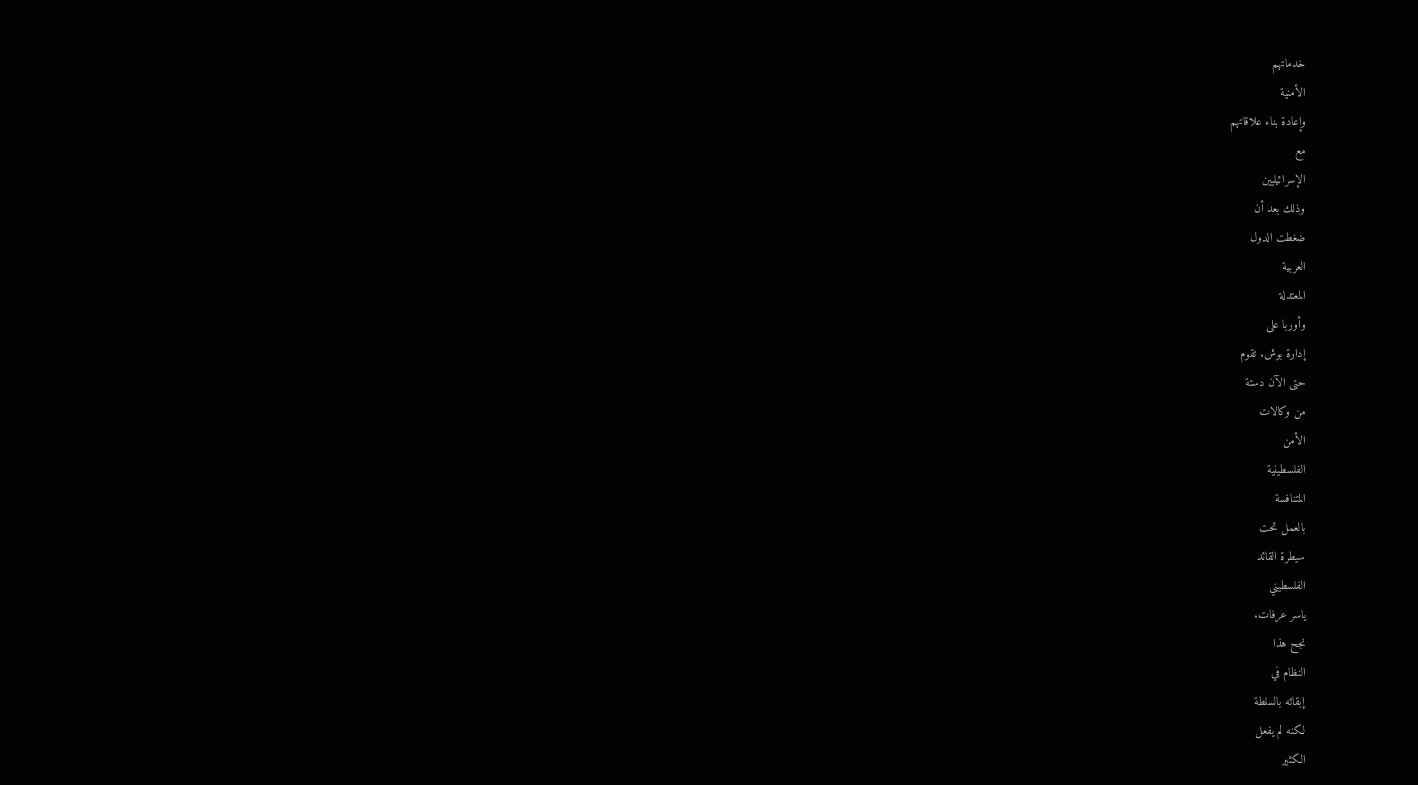خدماتهم
الأمنية
وإعادة بناء علاقاتهم
مع
الإسرائيليين
وذلك بعد أن
ضغطت الدول
العربية
المعتدلة
وأوربا على
إدارة بوش. تقوم
حتى الآن دستة
من وكالات
الأمن
الفلسطينية
المتنافسة
بالعمل تحت
سيطرة القائد
الفلسطيني
ياسر عرفات.
نجح هذا
النظام في
إبقائه بالسلطة
لكنه لم يفعل
الكثير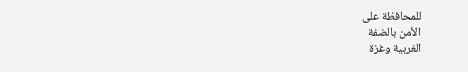للمحافظة على
الأمن بالضفة
الغربية وغزة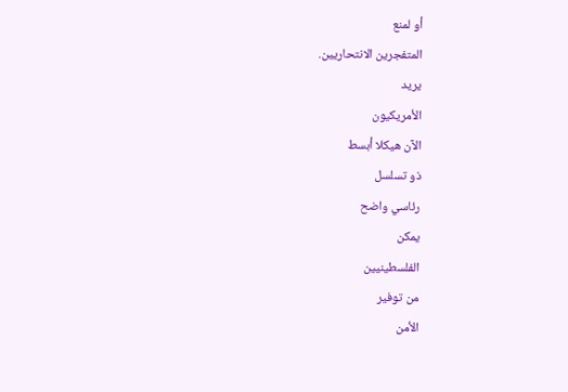أو لمنع
المتفجرين الانتحاريين.
يريد
الأمريكيون
الآن هيكلا أبسط
ذو تسلسل
رئاسي واضح
يمكن
الفلسطينيين
من توفير
الأمن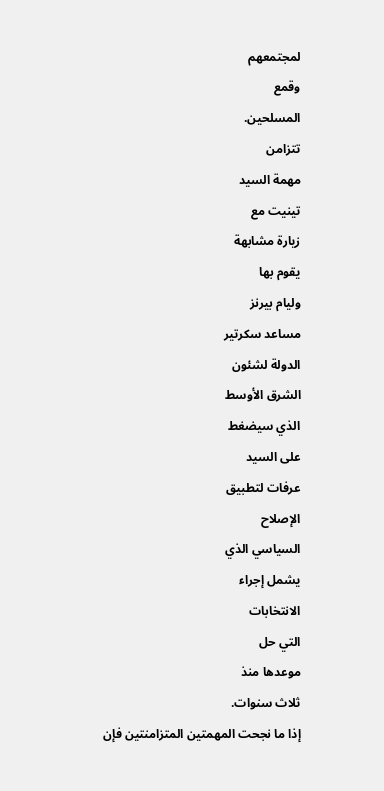لمجتمعهم
وقمع
المسلحين.
تتزامن
مهمة السيد
تينيت مع
زيارة مشابهة
يقوم بها
وليام بيرنز
مساعد سكرتير
الدولة لشئون
الشرق الأوسط
الذي سيضغط
على السيد
عرفات لتطبيق
الإصلاح
السياسي الذي
يشمل إجراء
الانتخابات
التي حل
موعدها منذ
ثلاث سنوات.
إذا ما نجحت المهمتين المتزامنتين فإن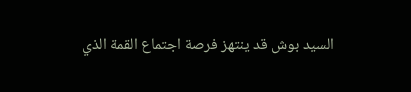السيد بوش قد ينتهز فرصة اجتماع القمة الذي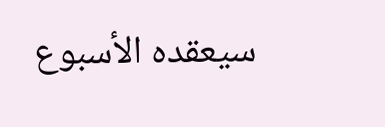سيعقده الأسبوع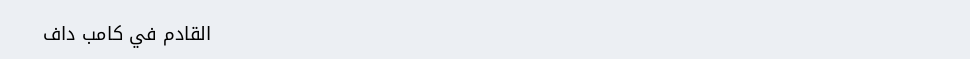القادم في كامب داف